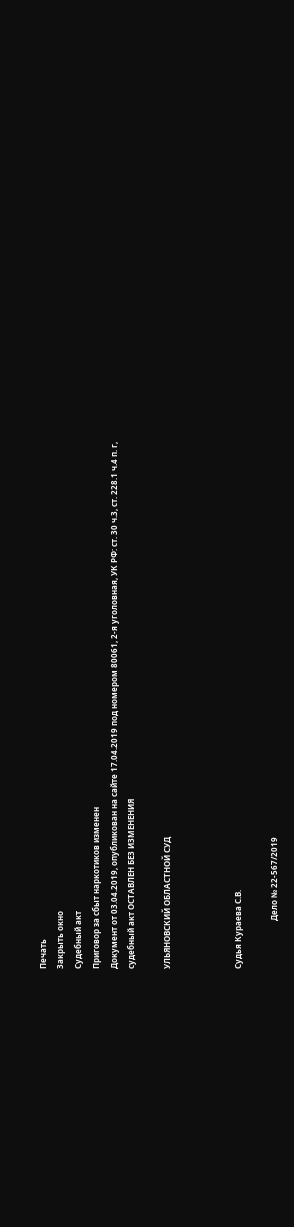Печать
Закрыть окно
Судебный акт
Приговор за сбыт наркотиков изменен
Документ от 03.04.2019, опубликован на сайте 17.04.2019 под номером 80061, 2-я уголовная, УК РФ: ст. 30 ч.3, ст. 228.1 ч.4 п. г, судебный акт ОСТАВЛЕН БЕЗ ИЗМЕНЕНИЯ

УЛЬЯНОВСКИЙ ОБЛАСТНОЙ СУД



Судья Кураева С.В.

                        Дело № 22-567/2019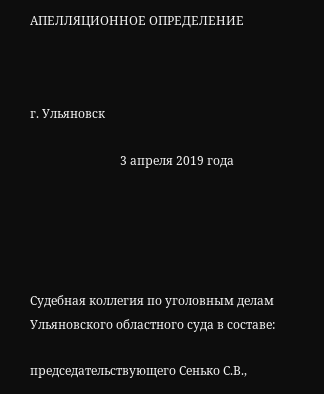АПЕЛЛЯЦИОННОЕ ОПРЕДЕЛЕНИЕ



г. Ульяновск

                              3 апреля 2019 года





Судебная коллегия по уголовным делам Ульяновского областного суда в составе:

председательствующего Сенько С.В.,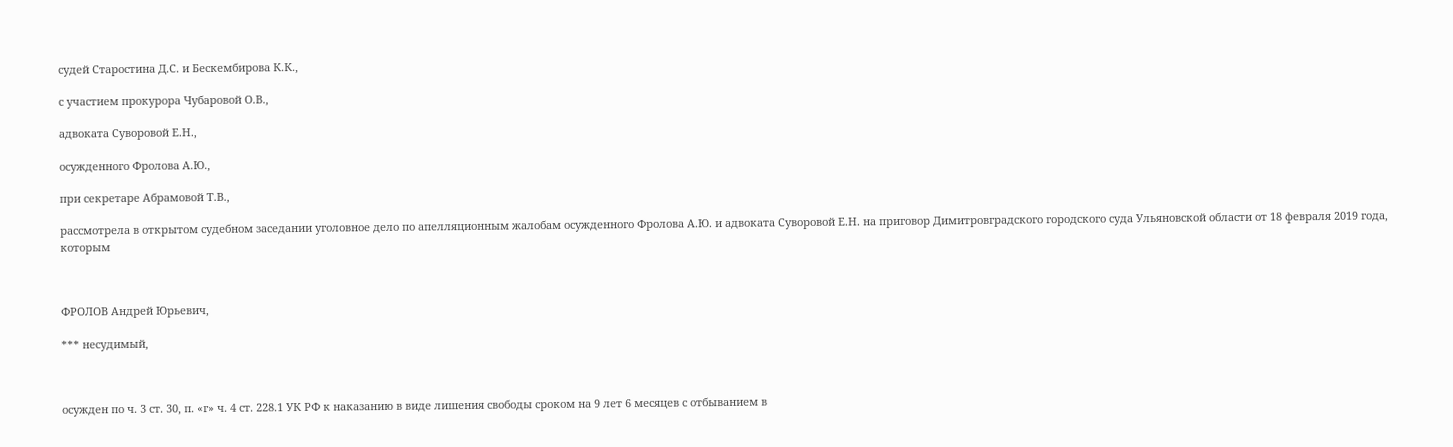судей Старостина Д.С. и Бескембирова К.К.,

с участием прокурора Чубаровой О.В.,

адвоката Суворовой Е.Н.,

осужденного Фролова А.Ю.,

при секретаре Абрамовой Т.В.,

рассмотрела в открытом судебном заседании уголовное дело по апелляционным жалобам осужденного Фролова А.Ю. и адвоката Суворовой Е.Н. на приговор Димитровградского городского суда Ульяновской области от 18 февраля 2019 года, которым



ФРОЛОВ Андрей Юрьевич,

*** несудимый,



осужден по ч. 3 ст. 30, п. «г» ч. 4 ст. 228.1 УК РФ к наказанию в виде лишения свободы сроком на 9 лет 6 месяцев с отбыванием в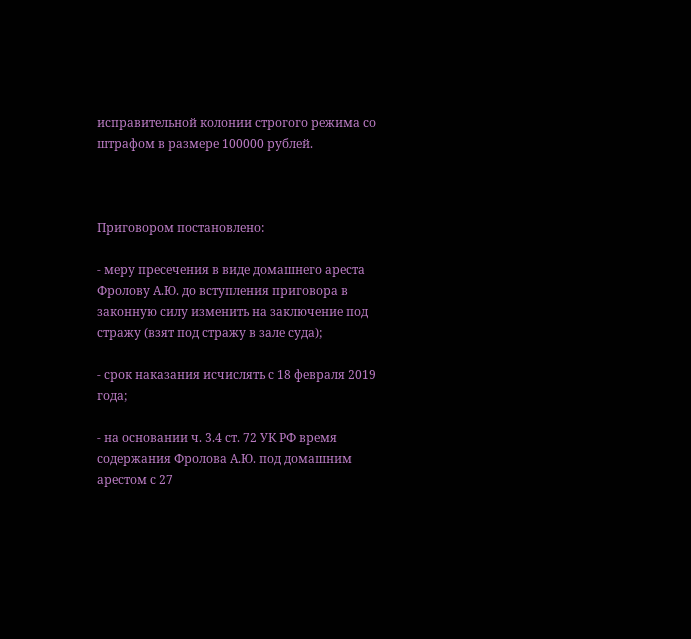исправительной колонии строгого режима со штрафом в размере 100000 рублей.



Приговором постановлено:

- меру пресечения в виде домашнего ареста Фролову А.Ю. до вступления приговора в законную силу изменить на заключение под стражу (взят под стражу в зале суда);

- срок наказания исчислять с 18 февраля 2019 года;

- на основании ч. 3.4 ст. 72 УК РФ время содержания Фролова А.Ю. под домашним арестом с 27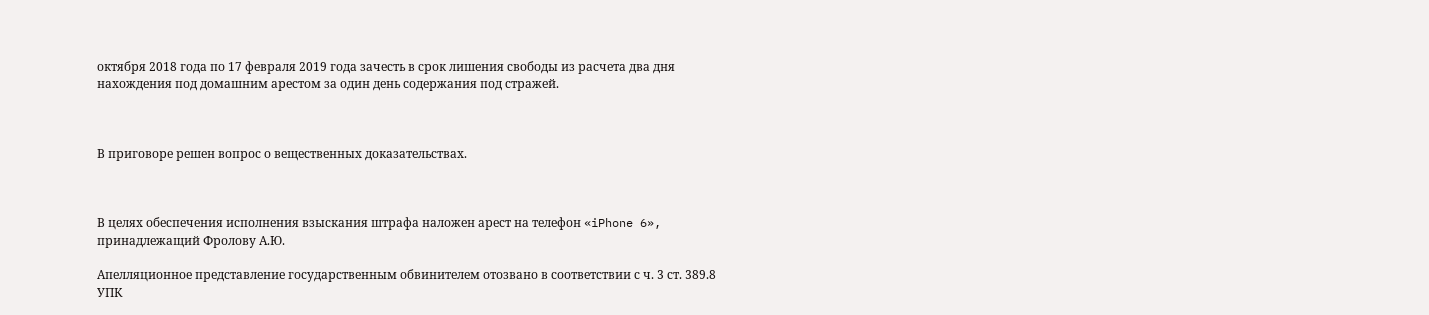октября 2018 года по 17 февраля 2019 года зачесть в срок лишения свободы из расчета два дня нахождения под домашним арестом за один день содержания под стражей.



В приговоре решен вопрос о вещественных доказательствах.



В целях обеспечения исполнения взыскания штрафа наложен арест на телефон «iPhone 6», принадлежащий Фролову А.Ю.

Апелляционное представление государственным обвинителем отозвано в соответствии с ч. 3 ст. 389.8 УПК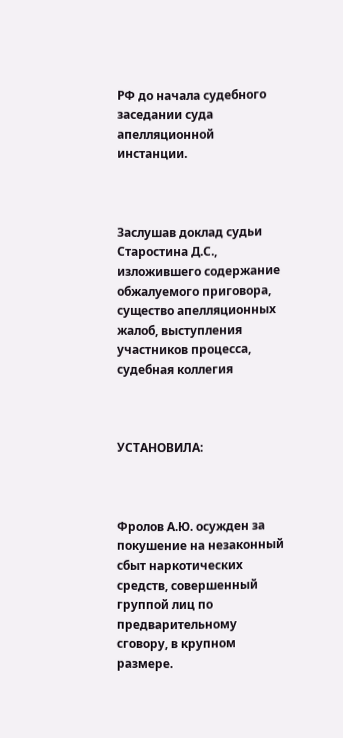РФ до начала судебного заседании суда апелляционной инстанции.



Заслушав доклад судьи Старостина Д.С., изложившего содержание обжалуемого приговора, существо апелляционных жалоб, выступления участников процесса, судебная коллегия



УСТАНОВИЛА:



Фролов А.Ю. осужден за покушение на незаконный сбыт наркотических средств, совершенный группой лиц по предварительному сговору, в крупном размере.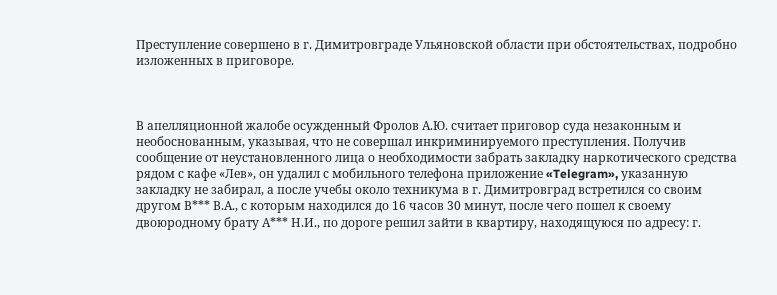Преступление совершено в г. Димитровграде Ульяновской области при обстоятельствах, подробно изложенных в приговоре.



В апелляционной жалобе осужденный Фролов А.Ю. считает приговор суда незаконным и необоснованным, указывая, что не совершал инкриминируемого преступления. Получив сообщение от неустановленного лица о необходимости забрать закладку наркотического средства рядом с кафе «Лев», он удалил с мобильного телефона приложение «Telegram», указанную закладку не забирал, а после учебы около техникума в г. Димитровград встретился со своим другом В*** В.А., с которым находился до 16 часов 30 минут, после чего пошел к своему двоюродному брату А*** Н.И., по дороге решил зайти в квартиру, находящуюся по адресу: г.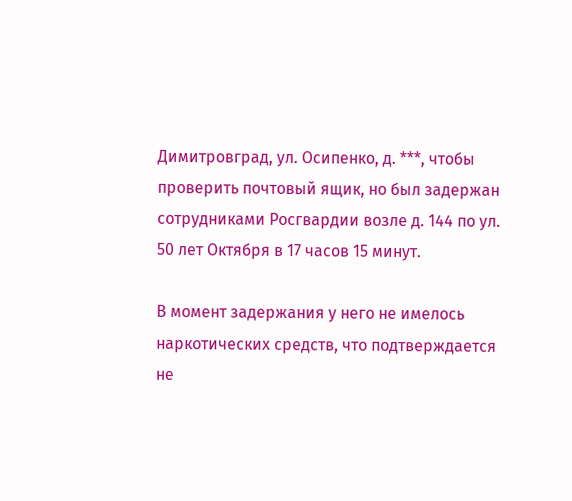Димитровград, ул. Осипенко, д. ***, чтобы проверить почтовый ящик, но был задержан сотрудниками Росгвардии возле д. 144 по ул. 50 лет Октября в 17 часов 15 минут.

В момент задержания у него не имелось наркотических средств, что подтверждается не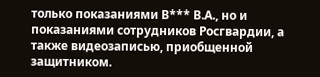только показаниями В*** В.А., но и показаниями сотрудников Росгвардии, а также видеозаписью, приобщенной защитником.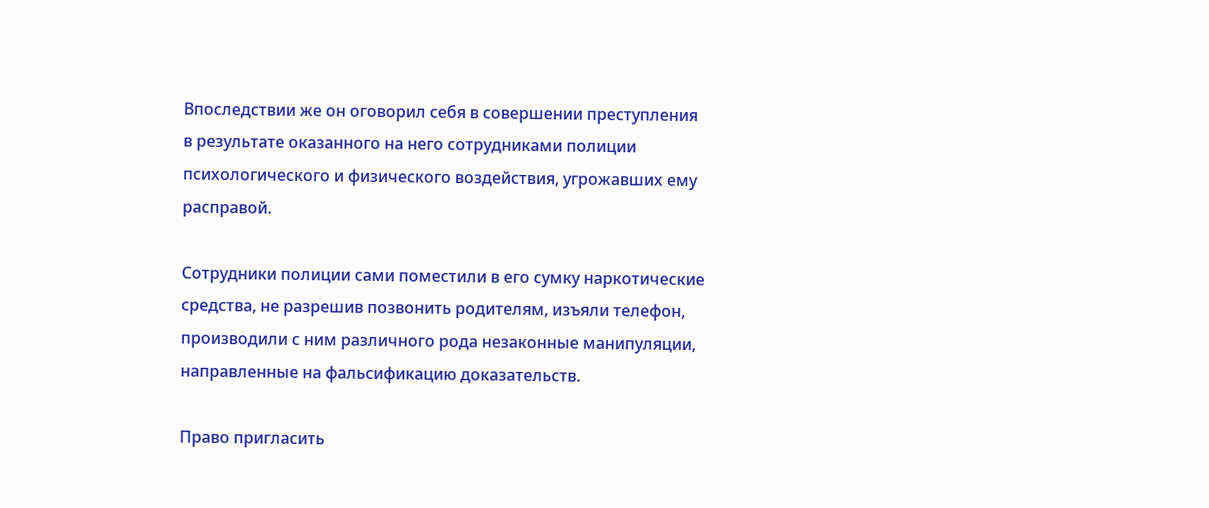Впоследствии же он оговорил себя в совершении преступления в результате оказанного на него сотрудниками полиции психологического и физического воздействия, угрожавших ему расправой.

Сотрудники полиции сами поместили в его сумку наркотические средства, не разрешив позвонить родителям, изъяли телефон, производили с ним различного рода незаконные манипуляции, направленные на фальсификацию доказательств.

Право пригласить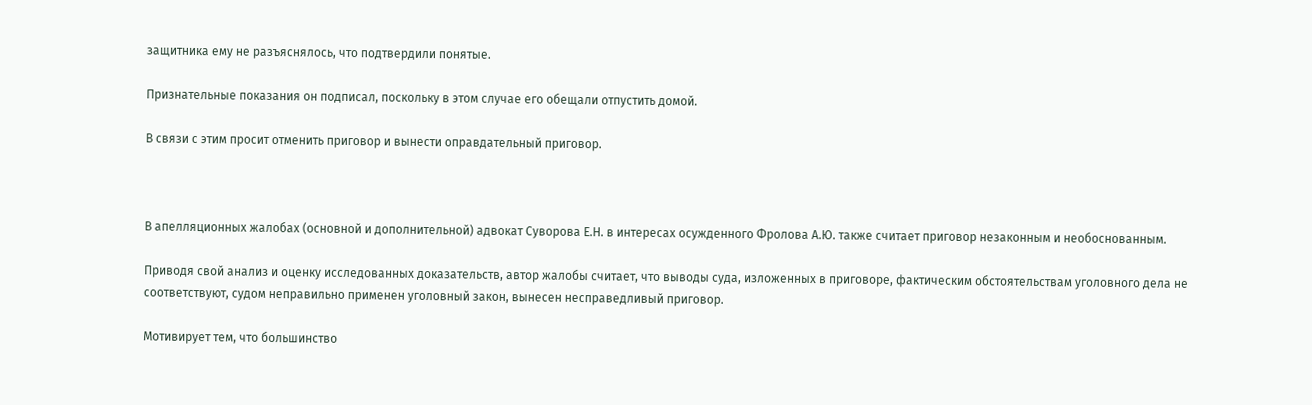защитника ему не разъяснялось, что подтвердили понятые.

Признательные показания он подписал, поскольку в этом случае его обещали отпустить домой.

В связи с этим просит отменить приговор и вынести оправдательный приговор.



В апелляционных жалобах (основной и дополнительной) адвокат Суворова Е.Н. в интересах осужденного Фролова А.Ю. также считает приговор незаконным и необоснованным.

Приводя свой анализ и оценку исследованных доказательств, автор жалобы считает, что выводы суда, изложенных в приговоре, фактическим обстоятельствам уголовного дела не соответствуют, судом неправильно применен уголовный закон, вынесен несправедливый приговор.

Мотивирует тем, что большинство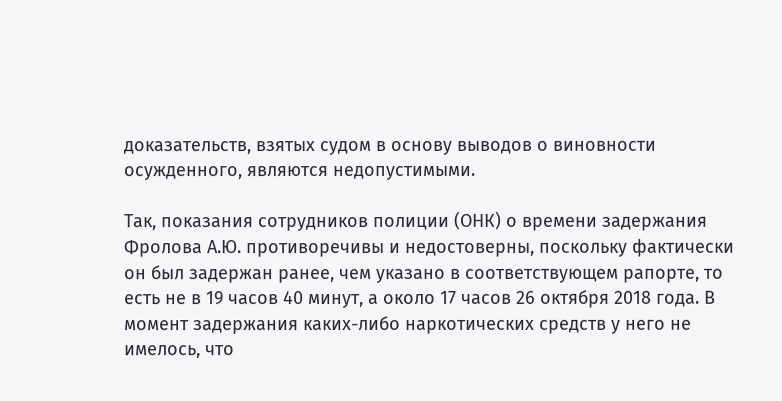доказательств, взятых судом в основу выводов о виновности осужденного, являются недопустимыми.

Так, показания сотрудников полиции (ОНК) о времени задержания Фролова А.Ю. противоречивы и недостоверны, поскольку фактически он был задержан ранее, чем указано в соответствующем рапорте, то есть не в 19 часов 40 минут, а около 17 часов 26 октября 2018 года. В момент задержания каких-либо наркотических средств у него не имелось, что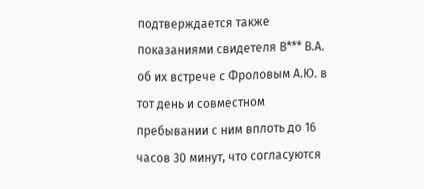подтверждается также показаниями свидетеля В*** В.А. об их встрече с Фроловым А.Ю. в тот день и совместном пребывании с ним вплоть до 16 часов 30 минут, что согласуются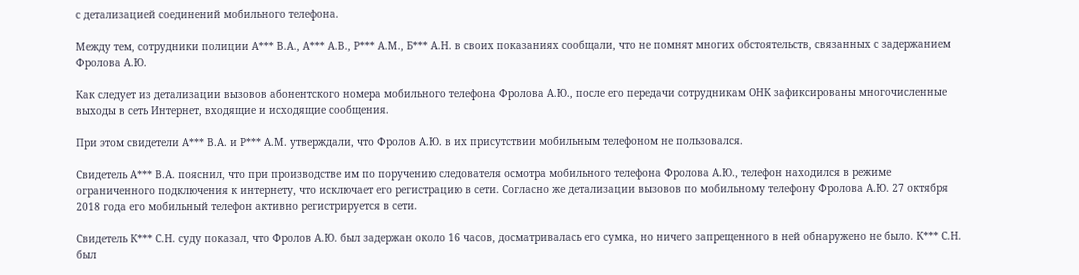с детализацией соединений мобильного телефона.

Между тем, сотрудники полиции А*** В.А., А*** А.В., Р*** А.М., Б*** А.Н. в своих показаниях сообщали, что не помнят многих обстоятельств, связанных с задержанием Фролова А.Ю.

Как следует из детализации вызовов абонентского номера мобильного телефона Фролова А.Ю., после его передачи сотрудникам ОНК зафиксированы многочисленные выходы в сеть Интернет, входящие и исходящие сообщения.

При этом свидетели А*** В.А. и Р*** А.М. утверждали, что Фролов А.Ю. в их присутствии мобильным телефоном не пользовался.

Свидетель А*** В.А. пояснил, что при производстве им по поручению следователя осмотра мобильного телефона Фролова А.Ю., телефон находился в режиме ограниченного подключения к интернету, что исключает его регистрацию в сети. Согласно же детализации вызовов по мобильному телефону Фролова А.Ю. 27 октября 2018 года его мобильный телефон активно регистрируется в сети.

Свидетель К*** С.Н. суду показал, что Фролов А.Ю. был задержан около 16 часов, досматривалась его сумка, но ничего запрещенного в ней обнаружено не было. К*** С.Н. был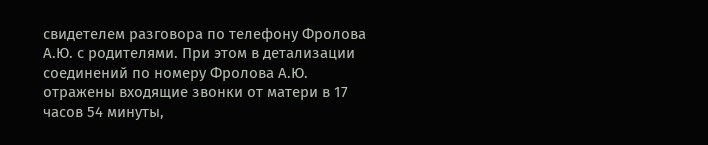свидетелем разговора по телефону Фролова А.Ю. с родителями. При этом в детализации соединений по номеру Фролова А.Ю. отражены входящие звонки от матери в 17 часов 54 минуты,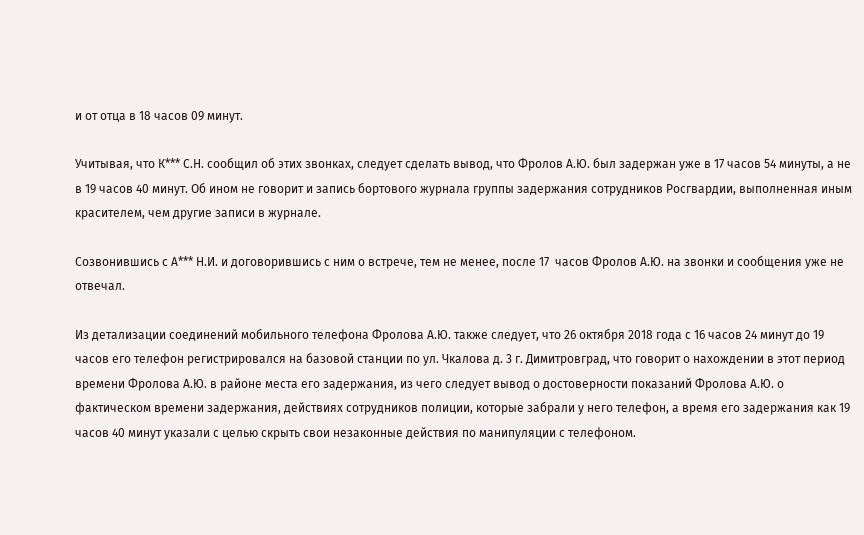и от отца в 18 часов 09 минут.

Учитывая, что К*** С.Н. сообщил об этих звонках, следует сделать вывод, что Фролов А.Ю. был задержан уже в 17 часов 54 минуты, а не в 19 часов 40 минут. Об ином не говорит и запись бортового журнала группы задержания сотрудников Росгвардии, выполненная иным красителем, чем другие записи в журнале.

Созвонившись с А*** Н.И. и договорившись с ним о встрече, тем не менее, после 17  часов Фролов А.Ю. на звонки и сообщения уже не отвечал.

Из детализации соединений мобильного телефона Фролова А.Ю. также следует, что 26 октября 2018 года с 16 часов 24 минут до 19 часов его телефон регистрировался на базовой станции по ул. Чкалова д. 3 г. Димитровград, что говорит о нахождении в этот период времени Фролова А.Ю. в районе места его задержания, из чего следует вывод о достоверности показаний Фролова А.Ю. о фактическом времени задержания, действиях сотрудников полиции, которые забрали у него телефон, а время его задержания как 19 часов 40 минут указали с целью скрыть свои незаконные действия по манипуляции с телефоном.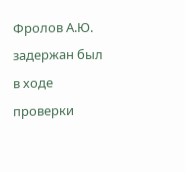Фролов А.Ю. задержан был в ходе проверки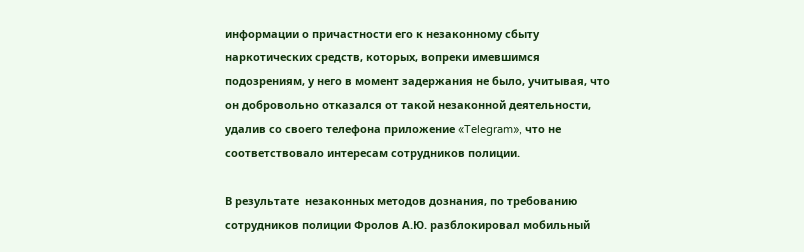информации о причастности его к незаконному сбыту наркотических средств, которых, вопреки имевшимся подозрениям, у него в момент задержания не было, учитывая, что он добровольно отказался от такой незаконной деятельности, удалив со своего телефона приложение «Telegram», что не соответствовало интересам сотрудников полиции.

В результате  незаконных методов дознания, по требованию сотрудников полиции Фролов А.Ю. разблокировал мобильный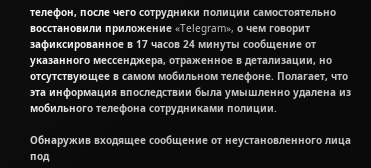телефон, после чего сотрудники полиции самостоятельно восстановили приложение «Telegram», о чем говорит зафиксированное в 17 часов 24 минуты сообщение от указанного мессенджера, отраженное в детализации, но отсутствующее в самом мобильном телефоне. Полагает, что эта информация впоследствии была умышленно удалена из мобильного телефона сотрудниками полиции.

Обнаружив входящее сообщение от неустановленного лица под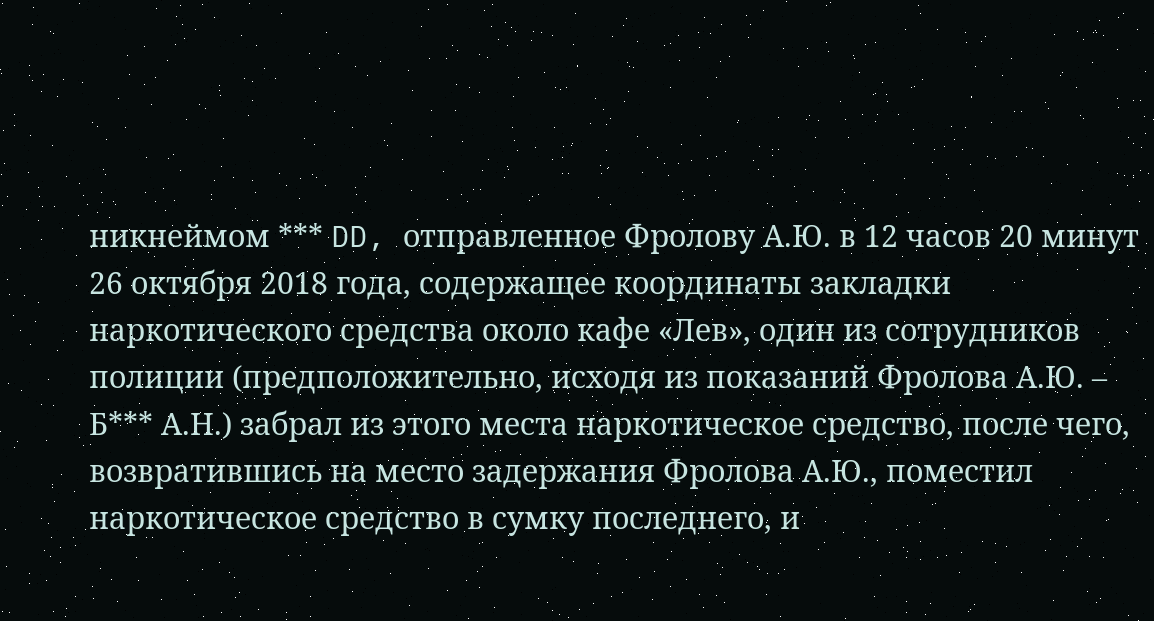никнеймом *** DD, отправленное Фролову А.Ю. в 12 часов 20 минут 26 октября 2018 года, содержащее координаты закладки наркотического средства около кафе «Лев», один из сотрудников полиции (предположительно, исходя из показаний Фролова А.Ю. – Б*** А.Н.) забрал из этого места наркотическое средство, после чего, возвратившись на место задержания Фролова А.Ю., поместил наркотическое средство в сумку последнего, и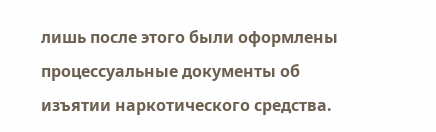лишь после этого были оформлены процессуальные документы об изъятии наркотического средства.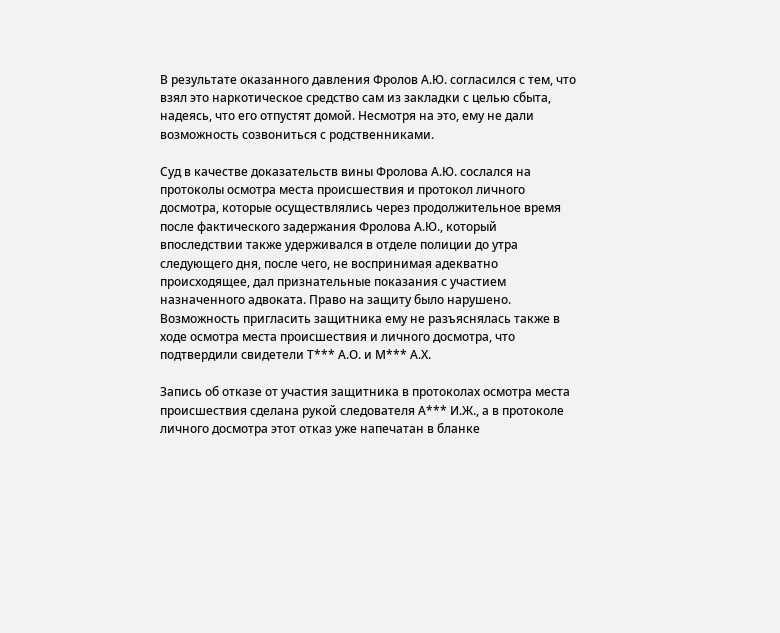В результате оказанного давления Фролов А.Ю. согласился с тем, что взял это наркотическое средство сам из закладки с целью сбыта, надеясь, что его отпустят домой. Несмотря на это, ему не дали возможность созвониться с родственниками.

Суд в качестве доказательств вины Фролова А.Ю. сослался на протоколы осмотра места происшествия и протокол личного досмотра, которые осуществлялись через продолжительное время после фактического задержания Фролова А.Ю., который впоследствии также удерживался в отделе полиции до утра следующего дня, после чего, не воспринимая адекватно происходящее, дал признательные показания с участием назначенного адвоката. Право на защиту было нарушено. Возможность пригласить защитника ему не разъяснялась также в ходе осмотра места происшествия и личного досмотра, что подтвердили свидетели Т*** А.О. и М*** А.Х.

Запись об отказе от участия защитника в протоколах осмотра места происшествия сделана рукой следователя А*** И.Ж., а в протоколе личного досмотра этот отказ уже напечатан в бланке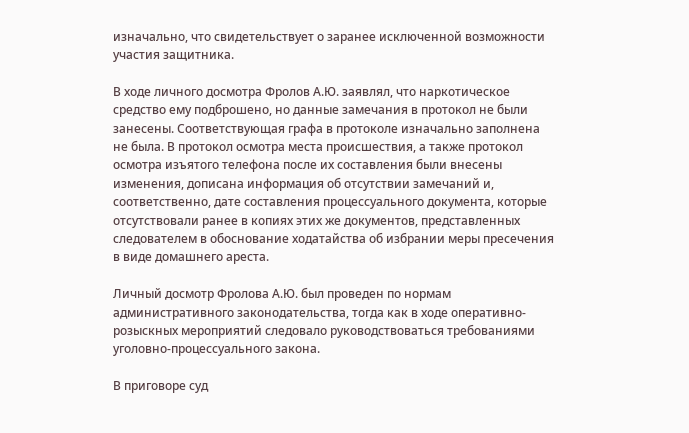изначально, что свидетельствует о заранее исключенной возможности участия защитника.

В ходе личного досмотра Фролов А.Ю. заявлял, что наркотическое средство ему подброшено, но данные замечания в протокол не были занесены. Соответствующая графа в протоколе изначально заполнена не была. В протокол осмотра места происшествия, а также протокол осмотра изъятого телефона после их составления были внесены изменения, дописана информация об отсутствии замечаний и, соответственно, дате составления процессуального документа, которые отсутствовали ранее в копиях этих же документов, представленных следователем в обоснование ходатайства об избрании меры пресечения в виде домашнего ареста.

Личный досмотр Фролова А.Ю. был проведен по нормам административного законодательства, тогда как в ходе оперативно-розыскных мероприятий следовало руководствоваться требованиями уголовно-процессуального закона.

В приговоре суд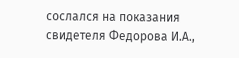сослался на показания свидетеля Федорова И.А.,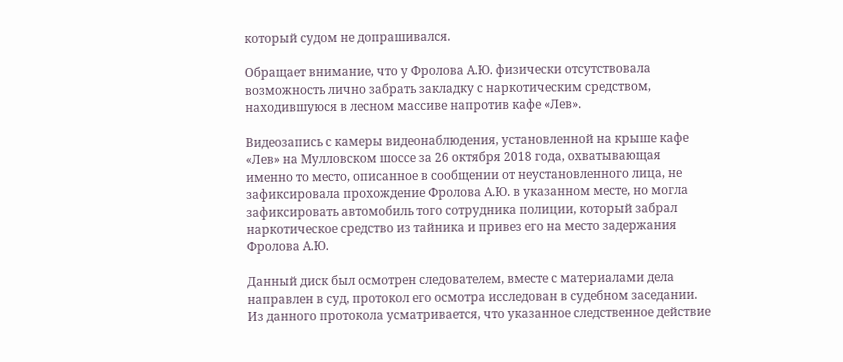который судом не допрашивался.

Обращает внимание, что у Фролова А.Ю. физически отсутствовала возможность лично забрать закладку с наркотическим средством, находившуюся в лесном массиве напротив кафе «Лев».

Видеозапись с камеры видеонаблюдения, установленной на крыше кафе «Лев» на Мулловском шоссе за 26 октября 2018 года, охватывающая именно то место, описанное в сообщении от неустановленного лица, не зафиксировала прохождение Фролова А.Ю. в указанном месте, но могла зафиксировать автомобиль того сотрудника полиции, который забрал наркотическое средство из тайника и привез его на место задержания Фролова А.Ю.

Данный диск был осмотрен следователем, вместе с материалами дела направлен в суд, протокол его осмотра исследован в судебном заседании. Из данного протокола усматривается, что указанное следственное действие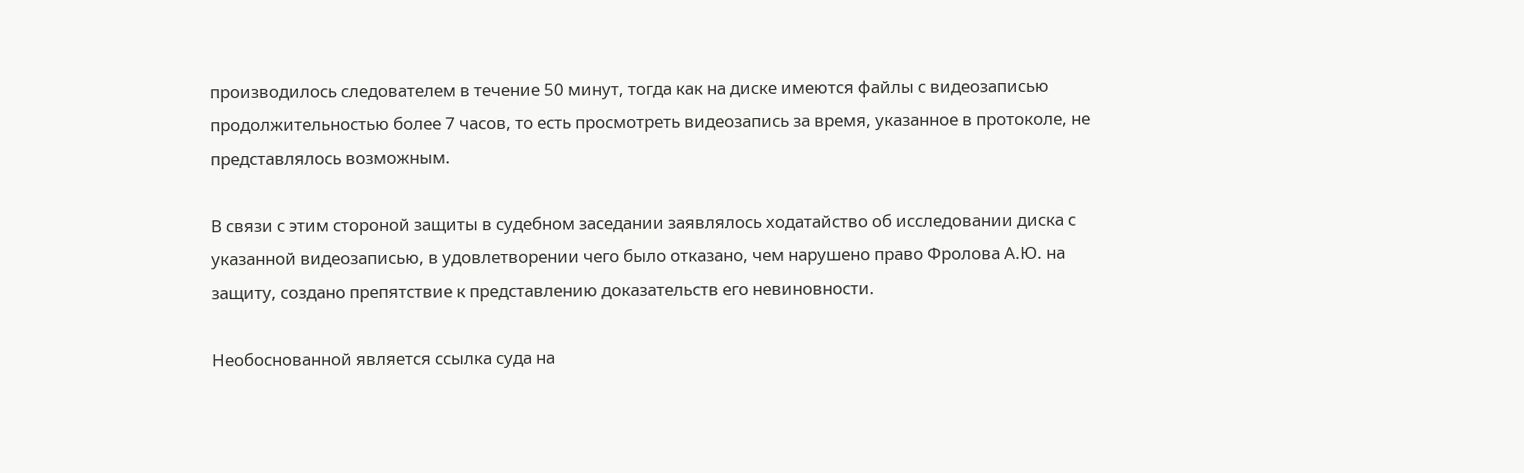производилось следователем в течение 50 минут, тогда как на диске имеются файлы с видеозаписью продолжительностью более 7 часов, то есть просмотреть видеозапись за время, указанное в протоколе, не представлялось возможным.

В связи с этим стороной защиты в судебном заседании заявлялось ходатайство об исследовании диска с указанной видеозаписью, в удовлетворении чего было отказано, чем нарушено право Фролова А.Ю. на защиту, создано препятствие к представлению доказательств его невиновности.

Необоснованной является ссылка суда на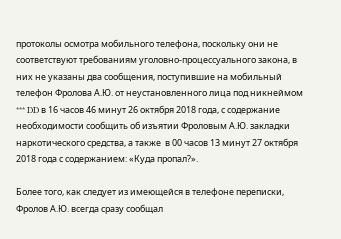протоколы осмотра мобильного телефона, поскольку они не соответствуют требованиям уголовно-процессуального закона, в них не указаны два сообщения, поступившие на мобильный телефон Фролова А.Ю. от неустановленного лица под никнеймом *** DD в 16 часов 46 минут 26 октября 2018 года, с содержание необходимости сообщить об изъятии Фроловым А.Ю. закладки наркотического средства, а также  в 00 часов 13 минут 27 октября 2018 года с содержанием: «Куда пропал?».

Более того, как следует из имеющейся в телефоне переписки, Фролов А.Ю. всегда сразу сообщал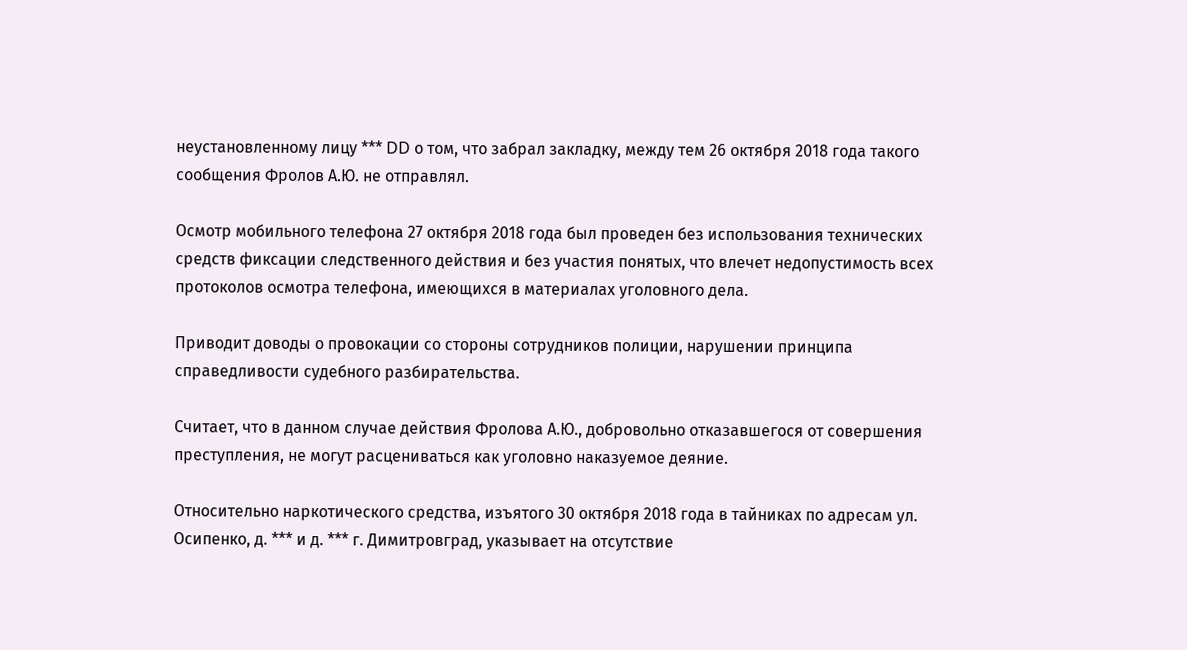неустановленному лицу *** DD о том, что забрал закладку, между тем 26 октября 2018 года такого сообщения Фролов А.Ю. не отправлял.

Осмотр мобильного телефона 27 октября 2018 года был проведен без использования технических средств фиксации следственного действия и без участия понятых, что влечет недопустимость всех протоколов осмотра телефона, имеющихся в материалах уголовного дела.

Приводит доводы о провокации со стороны сотрудников полиции, нарушении принципа справедливости судебного разбирательства.

Считает, что в данном случае действия Фролова А.Ю., добровольно отказавшегося от совершения преступления, не могут расцениваться как уголовно наказуемое деяние.

Относительно наркотического средства, изъятого 30 октября 2018 года в тайниках по адресам ул. Осипенко, д. *** и д. *** г. Димитровград, указывает на отсутствие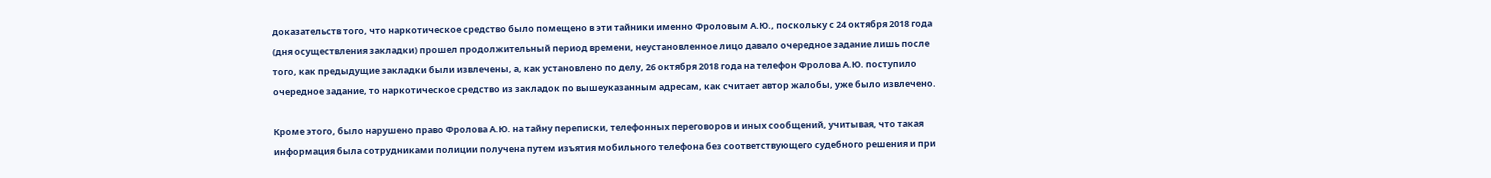доказательств того, что наркотическое средство было помещено в эти тайники именно Фроловым А.Ю., поскольку с 24 октября 2018 года (дня осуществления закладки) прошел продолжительный период времени, неустановленное лицо давало очередное задание лишь после того, как предыдущие закладки были извлечены, а, как установлено по делу, 26 октября 2018 года на телефон Фролова А.Ю. поступило очередное задание, то наркотическое средство из закладок по вышеуказанным адресам, как считает автор жалобы, уже было извлечено.

Кроме этого, было нарушено право Фролова А.Ю. на тайну переписки, телефонных переговоров и иных сообщений, учитывая, что такая информация была сотрудниками полиции получена путем изъятия мобильного телефона без соответствующего судебного решения и при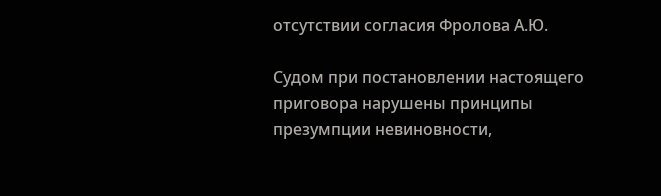отсутствии согласия Фролова А.Ю.

Судом при постановлении настоящего приговора нарушены принципы презумпции невиновности,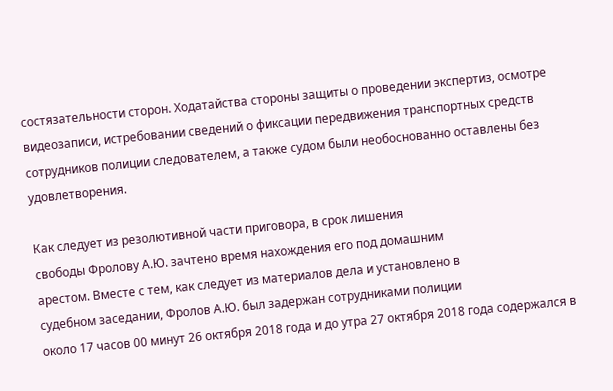состязательности сторон. Ходатайства стороны защиты о проведении экспертиз, осмотре видеозаписи, истребовании сведений о фиксации передвижения транспортных средств сотрудников полиции следователем, а также судом были необоснованно оставлены без удовлетворения.

Как следует из резолютивной части приговора, в срок лишения
свободы Фролову А.Ю. зачтено время нахождения его под домашним
арестом. Вместе с тем, как следует из материалов дела и установлено в
судебном заседании, Фролов А.Ю. был задержан сотрудниками полиции
около 17 часов 00 минут 26 октября 2018 года и до утра 27 октября 2018 года содержался в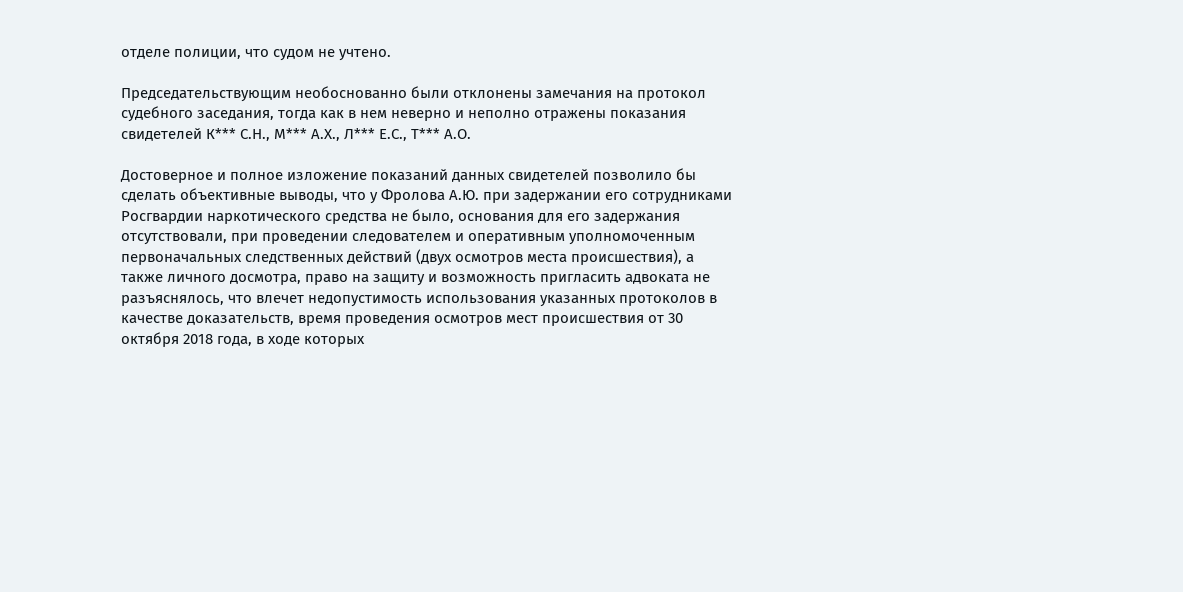отделе полиции, что судом не учтено.

Председательствующим необоснованно были отклонены замечания на протокол судебного заседания, тогда как в нем неверно и неполно отражены показания свидетелей К*** С.Н., М*** А.Х., Л*** Е.С., Т*** А.О.

Достоверное и полное изложение показаний данных свидетелей позволило бы сделать объективные выводы, что у Фролова А.Ю. при задержании его сотрудниками Росгвардии наркотического средства не было, основания для его задержания отсутствовали, при проведении следователем и оперативным уполномоченным первоначальных следственных действий (двух осмотров места происшествия), а также личного досмотра, право на защиту и возможность пригласить адвоката не разъяснялось, что влечет недопустимость использования указанных протоколов в качестве доказательств, время проведения осмотров мест происшествия от 30 октября 2018 года, в ходе которых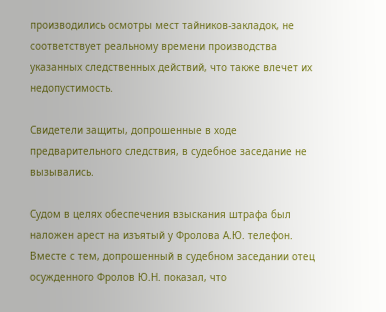производились осмотры мест тайников-закладок, не соответствует реальному времени производства указанных следственных действий, что также влечет их недопустимость.

Свидетели защиты, допрошенные в ходе предварительного следствия, в судебное заседание не вызывались.

Судом в целях обеспечения взыскания штрафа был наложен арест на изъятый у Фролова А.Ю. телефон. Вместе с тем, допрошенный в судебном заседании отец осужденного Фролов Ю.Н. показал, что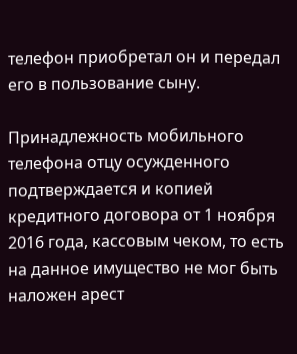телефон приобретал он и передал его в пользование сыну.

Принадлежность мобильного телефона отцу осужденного подтверждается и копией кредитного договора от 1 ноября 2016 года, кассовым чеком, то есть на данное имущество не мог быть наложен арест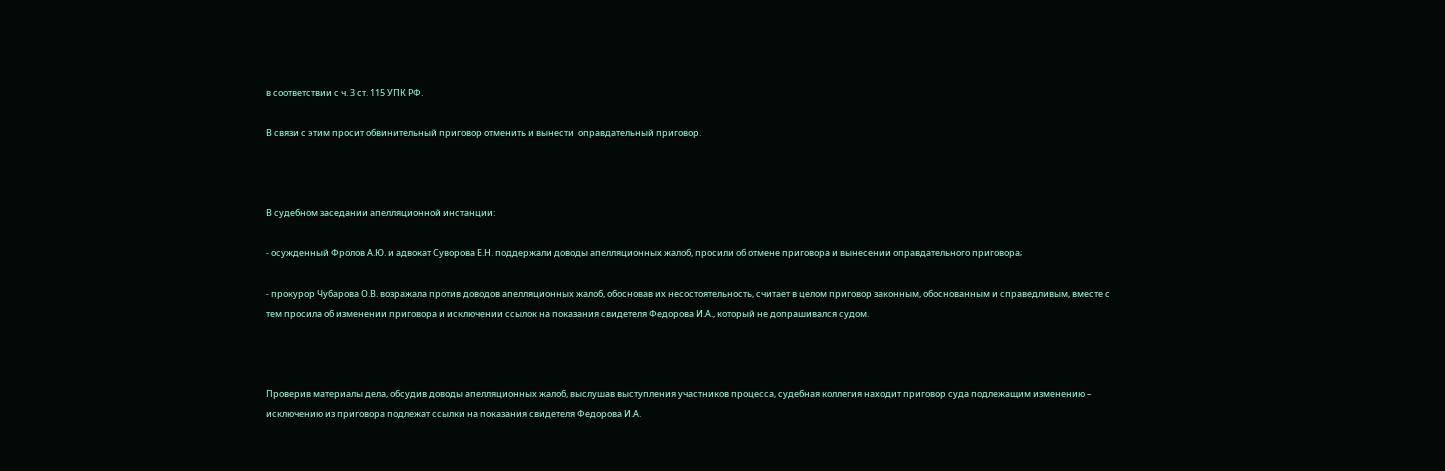в соответствии с ч. 3 ст. 115 УПК РФ.

В связи с этим просит обвинительный приговор отменить и вынести  оправдательный приговор.



В судебном заседании апелляционной инстанции:

- осужденный Фролов А.Ю. и адвокат Суворова Е.Н. поддержали доводы апелляционных жалоб, просили об отмене приговора и вынесении оправдательного приговора;

- прокурор Чубарова О.В. возражала против доводов апелляционных жалоб, обосновав их несостоятельность, считает в целом приговор законным, обоснованным и справедливым, вместе с тем просила об изменении приговора и исключении ссылок на показания свидетеля Федорова И.А., который не допрашивался судом.



Проверив материалы дела, обсудив доводы апелляционных жалоб, выслушав выступления участников процесса, судебная коллегия находит приговор суда подлежащим изменению – исключению из приговора подлежат ссылки на показания свидетеля Федорова И.А.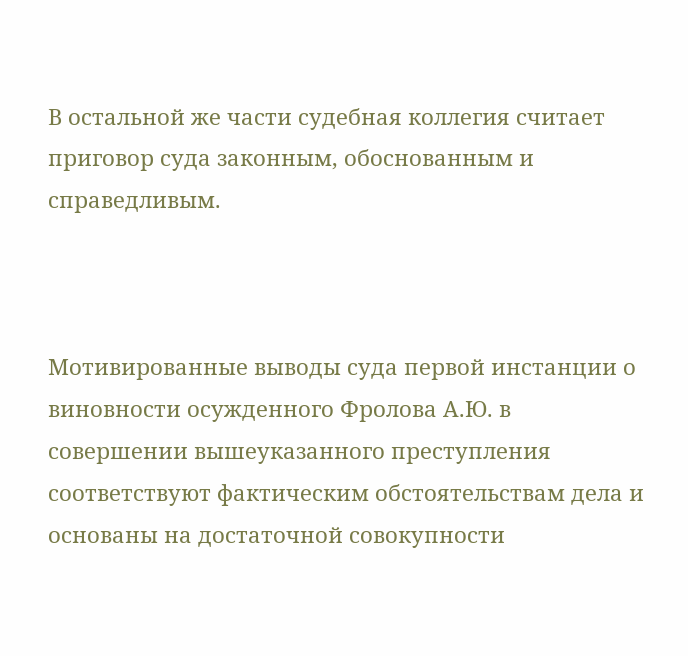В остальной же части судебная коллегия считает приговор суда законным, обоснованным и справедливым.



Мотивированные выводы суда первой инстанции о виновности осужденного Фролова А.Ю. в совершении вышеуказанного преступления соответствуют фактическим обстоятельствам дела и основаны на достаточной совокупности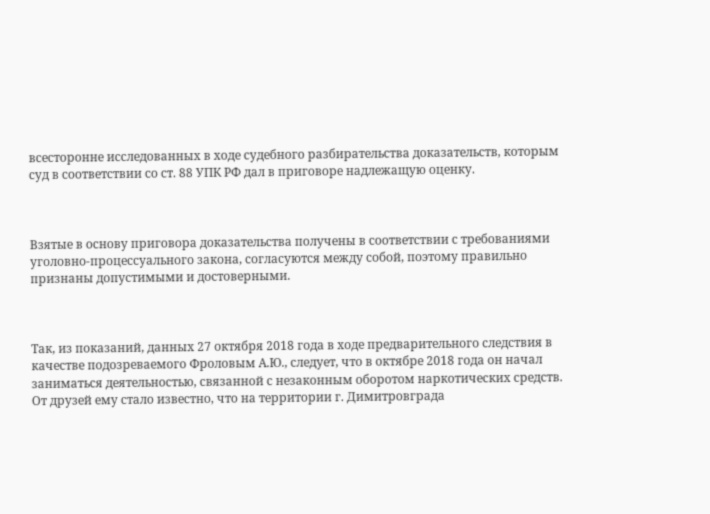всесторонне исследованных в ходе судебного разбирательства доказательств, которым суд в соответствии со ст. 88 УПК РФ дал в приговоре надлежащую оценку.



Взятые в основу приговора доказательства получены в соответствии с требованиями уголовно-процессуального закона, согласуются между собой, поэтому правильно признаны допустимыми и достоверными.



Так, из показаний, данных 27 октября 2018 года в ходе предварительного следствия в качестве подозреваемого Фроловым А.Ю., следует, что в октябре 2018 года он начал заниматься деятельностью, связанной с незаконным оборотом наркотических средств. От друзей ему стало известно, что на территории г. Димитровграда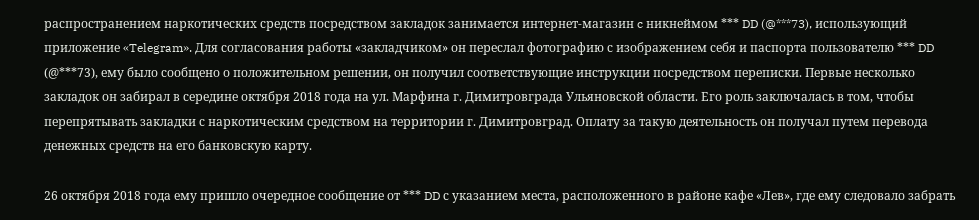распространением наркотических средств посредством закладок занимается интернет-магазин c никнеймом *** DD (@***73), использующий приложение «Telegram». Для согласования работы «закладчиком» он переслал фотографию с изображением себя и паспорта пользователю *** DD (@***73), ему было сообщено о положительном решении, он получил соответствующие инструкции посредством переписки. Первые несколько закладок он забирал в середине октября 2018 года на ул. Марфина г. Димитровграда Ульяновской области. Его роль заключалась в том, чтобы перепрятывать закладки с наркотическим средством на территории г. Димитровград. Оплату за такую деятельность он получал путем перевода денежных средств на его банковскую карту.

26 октября 2018 года ему пришло очередное сообщение от *** DD с указанием места, расположенного в районе кафе «Лев», где ему следовало забрать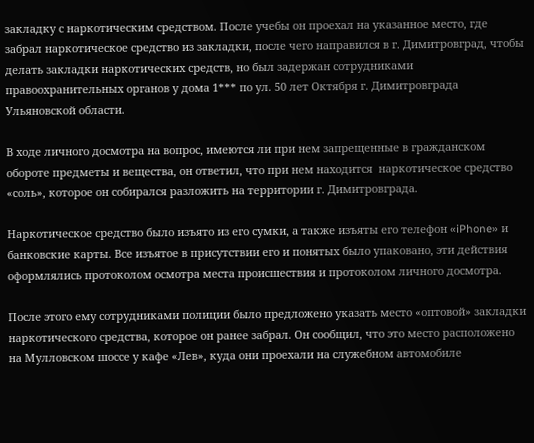закладку с наркотическим средством. После учебы он проехал на указанное место, где забрал наркотическое средство из закладки, после чего направился в г. Димитровград, чтобы делать закладки наркотических средств, но был задержан сотрудниками правоохранительных органов у дома 1*** по ул. 50 лет Октября г. Димитровграда Ульяновской области.

В ходе личного досмотра на вопрос, имеются ли при нем запрещенные в гражданском обороте предметы и вещества, он ответил, что при нем находится  наркотическое средство «соль», которое он собирался разложить на территории г. Димитровграда.

Наркотическое средство было изъято из его сумки, а также изъяты его телефон «iPhone» и банковские карты. Все изъятое в присутствии его и понятых было упаковано, эти действия оформлялись протоколом осмотра места происшествия и протоколом личного досмотра.

После этого ему сотрудниками полиции было предложено указать место «оптовой» закладки наркотического средства, которое он ранее забрал. Он сообщил, что это место расположено на Мулловском шоссе у кафе «Лев», куда они проехали на служебном автомобиле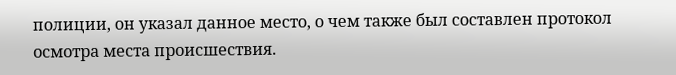полиции, он указал данное место, о чем также был составлен протокол осмотра места происшествия.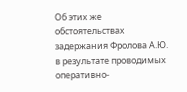Об этих же обстоятельствах задержания Фролова А.Ю. в результате проводимых оперативно-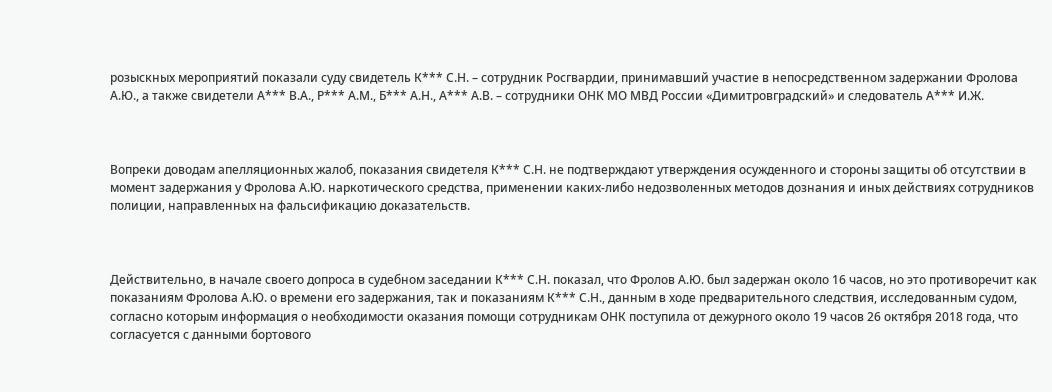розыскных мероприятий показали суду свидетель К*** С.Н. – сотрудник Росгвардии, принимавший участие в непосредственном задержании Фролова А.Ю., а также свидетели А*** В.А., Р*** А.М., Б*** А.Н., А*** А.В. – сотрудники ОНК МО МВД России «Димитровградский» и следователь А*** И.Ж.



Вопреки доводам апелляционных жалоб, показания свидетеля К*** С.Н. не подтверждают утверждения осужденного и стороны защиты об отсутствии в момент задержания у Фролова А.Ю. наркотического средства, применении каких-либо недозволенных методов дознания и иных действиях сотрудников полиции, направленных на фальсификацию доказательств.



Действительно, в начале своего допроса в судебном заседании К*** С.Н. показал, что Фролов А.Ю. был задержан около 16 часов, но это противоречит как показаниям Фролова А.Ю. о времени его задержания, так и показаниям К*** С.Н., данным в ходе предварительного следствия, исследованным судом, согласно которым информация о необходимости оказания помощи сотрудникам ОНК поступила от дежурного около 19 часов 26 октября 2018 года, что согласуется с данными бортового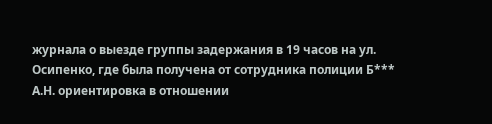журнала о выезде группы задержания в 19 часов на ул. Осипенко, где была получена от сотрудника полиции Б*** А.Н. ориентировка в отношении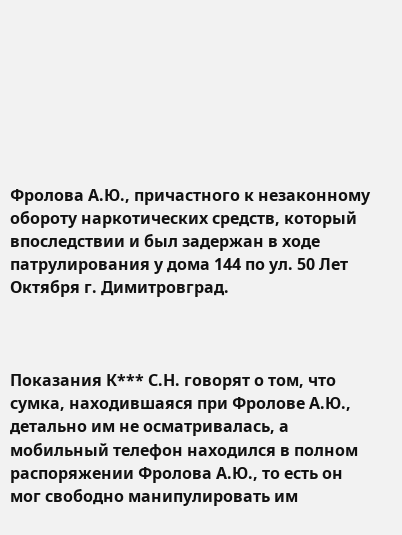Фролова А.Ю., причастного к незаконному обороту наркотических средств, который впоследствии и был задержан в ходе патрулирования у дома 144 по ул. 50 Лет Октября г. Димитровград.



Показания К*** С.Н. говорят о том, что сумка, находившаяся при Фролове А.Ю., детально им не осматривалась, а мобильный телефон находился в полном распоряжении Фролова А.Ю., то есть он мог свободно манипулировать им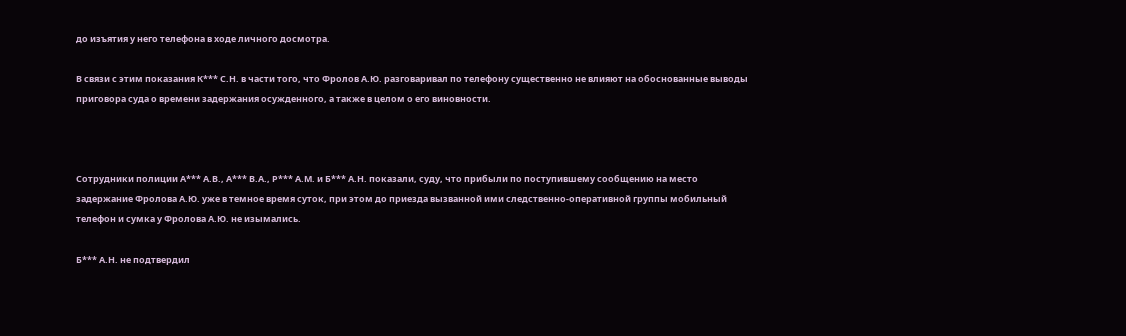до изъятия у него телефона в ходе личного досмотра.

В связи с этим показания К*** С.Н. в части того, что Фролов А.Ю. разговаривал по телефону существенно не влияют на обоснованные выводы приговора суда о времени задержания осужденного, а также в целом о его виновности.



Сотрудники полиции А*** А.В., А*** В.А., Р*** А.М. и Б*** А.Н. показали, суду, что прибыли по поступившему сообщению на место задержание Фролова А.Ю. уже в темное время суток, при этом до приезда вызванной ими следственно-оперативной группы мобильный телефон и сумка у Фролова А.Ю. не изымались.

Б*** А.Н. не подтвердил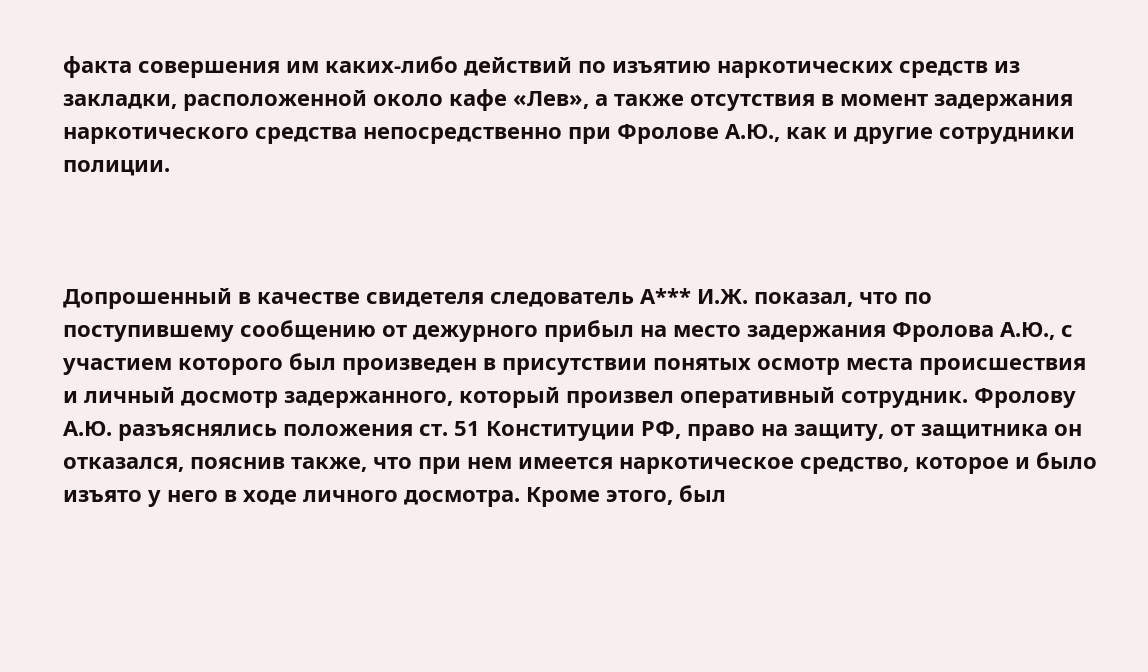факта совершения им каких-либо действий по изъятию наркотических средств из закладки, расположенной около кафе «Лев», а также отсутствия в момент задержания наркотического средства непосредственно при Фролове А.Ю., как и другие сотрудники полиции.



Допрошенный в качестве свидетеля следователь А*** И.Ж. показал, что по поступившему сообщению от дежурного прибыл на место задержания Фролова А.Ю., с участием которого был произведен в присутствии понятых осмотр места происшествия и личный досмотр задержанного, который произвел оперативный сотрудник. Фролову А.Ю. разъяснялись положения ст. 51 Конституции РФ, право на защиту, от защитника он отказался, пояснив также, что при нем имеется наркотическое средство, которое и было изъято у него в ходе личного досмотра. Кроме этого, был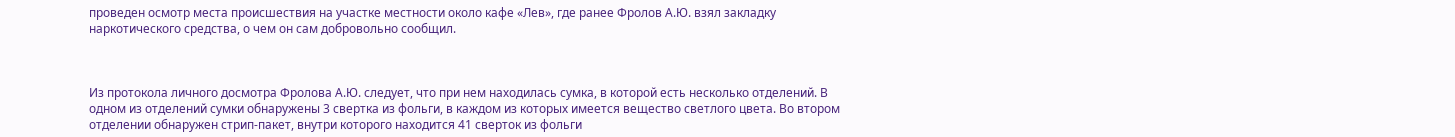проведен осмотр места происшествия на участке местности около кафе «Лев», где ранее Фролов А.Ю. взял закладку наркотического средства, о чем он сам добровольно сообщил.



Из протокола личного досмотра Фролова А.Ю. следует, что при нем находилась сумка, в которой есть несколько отделений. В одном из отделений сумки обнаружены 3 свертка из фольги, в каждом из которых имеется вещество светлого цвета. Во втором отделении обнаружен стрип-пакет, внутри которого находится 41 сверток из фольги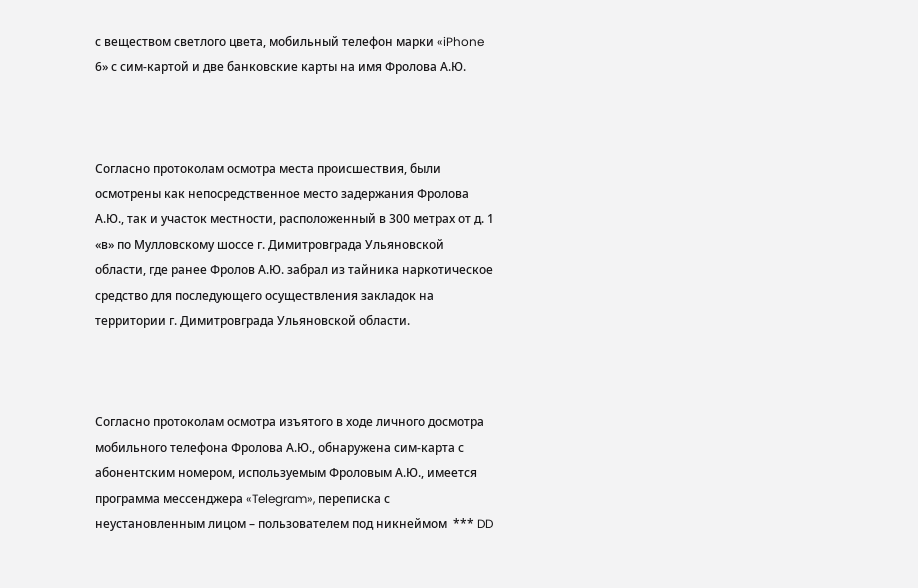с веществом светлого цвета, мобильный телефон марки «iPhone 6» с сим-картой и две банковские карты на имя Фролова А.Ю.



Согласно протоколам осмотра места происшествия, были осмотрены как непосредственное место задержания Фролова А.Ю., так и участок местности, расположенный в 300 метрах от д. 1 «в» по Мулловскому шоссе г. Димитровграда Ульяновской области, где ранее Фролов А.Ю. забрал из тайника наркотическое средство для последующего осуществления закладок на территории г. Димитровграда Ульяновской области.



Согласно протоколам осмотра изъятого в ходе личного досмотра мобильного телефона Фролова А.Ю., обнаружена сим-карта с абонентским номером, используемым Фроловым А.Ю., имеется программа мессенджера «Telegram», переписка с неустановленным лицом – пользователем под никнеймом  *** DD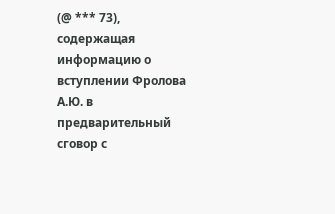(@ *** 73), содержащая информацию о вступлении Фролова А.Ю. в предварительный сговор с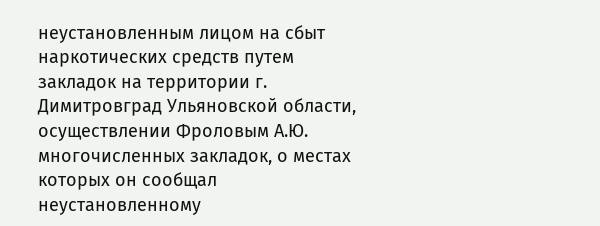неустановленным лицом на сбыт наркотических средств путем закладок на территории г. Димитровград Ульяновской области, осуществлении Фроловым А.Ю. многочисленных закладок, о местах которых он сообщал неустановленному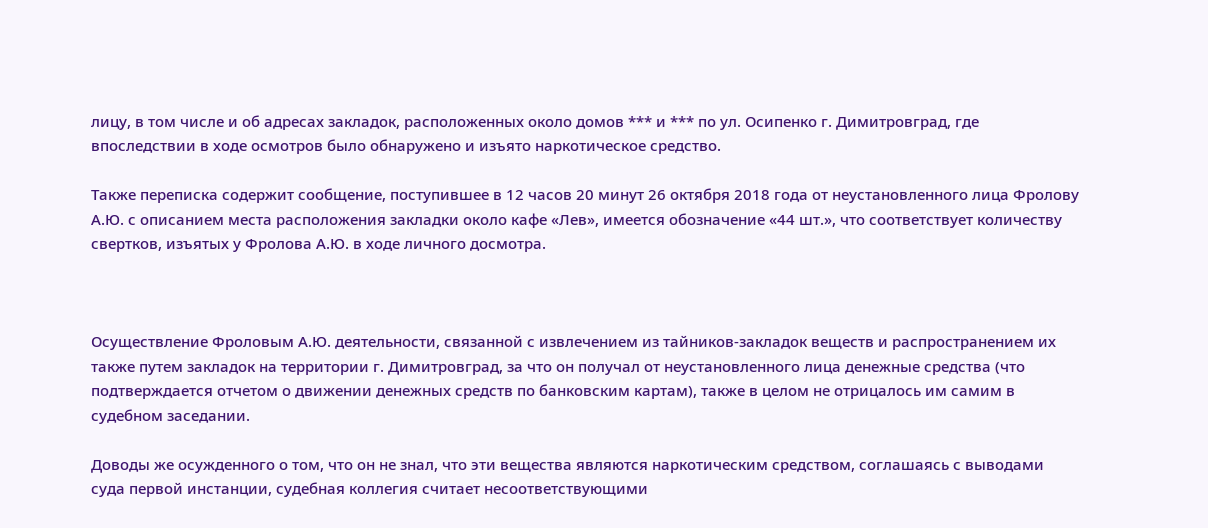лицу, в том числе и об адресах закладок, расположенных около домов *** и *** по ул. Осипенко г. Димитровград, где впоследствии в ходе осмотров было обнаружено и изъято наркотическое средство.

Также переписка содержит сообщение, поступившее в 12 часов 20 минут 26 октября 2018 года от неустановленного лица Фролову А.Ю. с описанием места расположения закладки около кафе «Лев», имеется обозначение «44 шт.», что соответствует количеству свертков, изъятых у Фролова А.Ю. в ходе личного досмотра.



Осуществление Фроловым А.Ю. деятельности, связанной с извлечением из тайников-закладок веществ и распространением их также путем закладок на территории г. Димитровград, за что он получал от неустановленного лица денежные средства (что подтверждается отчетом о движении денежных средств по банковским картам), также в целом не отрицалось им самим в судебном заседании.

Доводы же осужденного о том, что он не знал, что эти вещества являются наркотическим средством, соглашаясь с выводами суда первой инстанции, судебная коллегия считает несоответствующими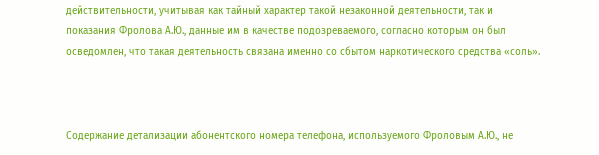действительности, учитывая как тайный характер такой незаконной деятельности, так и показания Фролова А.Ю., данные им в качестве подозреваемого, согласно которым он был осведомлен, что такая деятельность связана именно со сбытом наркотического средства «соль».



Содержание детализации абонентского номера телефона, используемого Фроловым А.Ю., не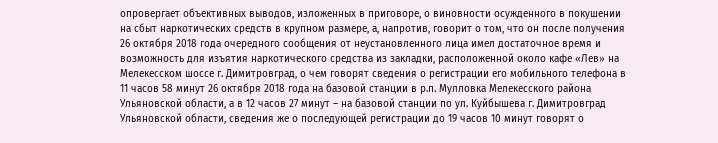опровергает объективных выводов, изложенных в приговоре, о виновности осужденного в покушении на сбыт наркотических средств в крупном размере, а, напротив, говорит о том, что он после получения 26 октября 2018 года очередного сообщения от неустановленного лица имел достаточное время и возможность для изъятия наркотического средства из закладки, расположенной около кафе «Лев» на Мелекесском шоссе г. Димитровград, о чем говорят сведения о регистрации его мобильного телефона в 11 часов 58 минут 26 октября 2018 года на базовой станции в р.п. Мулловка Мелекесского района Ульяновской области, а в 12 часов 27 минут – на базовой станции по ул. Куйбышева г. Димитровград Ульяновской области, сведения же о последующей регистрации до 19 часов 10 минут говорят о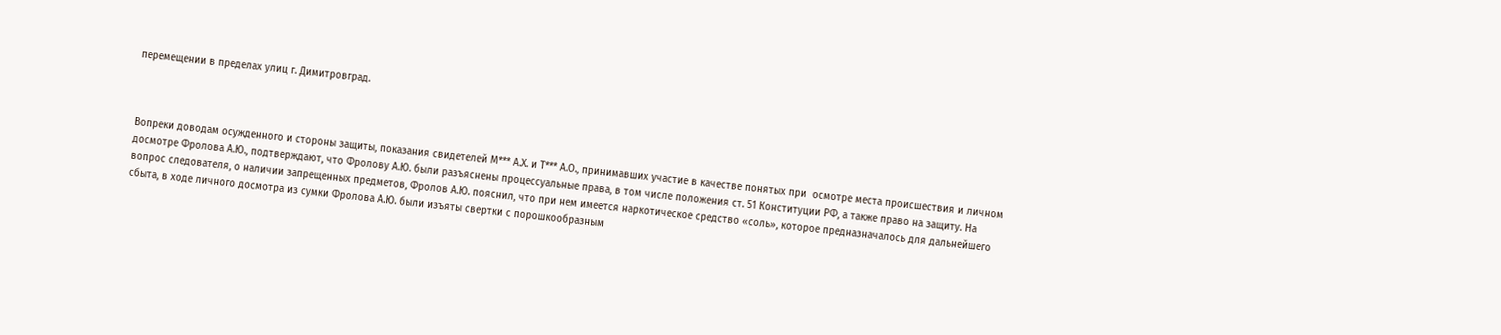перемещении в пределах улиц г. Димитровград.



Вопреки доводам осужденного и стороны защиты, показания свидетелей М*** А.Х. и Т*** А.О., принимавших участие в качестве понятых при  осмотре места происшествия и личном досмотре Фролова А.Ю., подтверждают, что Фролову А.Ю. были разъяснены процессуальные права, в том числе положения ст. 51 Конституции РФ, а также право на защиту. На вопрос следователя, о наличии запрещенных предметов, Фролов А.Ю. пояснил, что при нем имеется наркотическое средство «соль», которое предназначалось для дальнейшего сбыта, в ходе личного досмотра из сумки Фролова А.Ю. были изъяты свертки с порошкообразным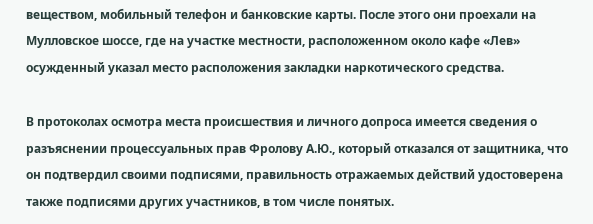веществом, мобильный телефон и банковские карты. После этого они проехали на Мулловское шоссе, где на участке местности, расположенном около кафе «Лев» осужденный указал место расположения закладки наркотического средства.

В протоколах осмотра места происшествия и личного допроса имеется сведения о разъяснении процессуальных прав Фролову А.Ю., который отказался от защитника, что он подтвердил своими подписями, правильность отражаемых действий удостоверена также подписями других участников, в том числе понятых.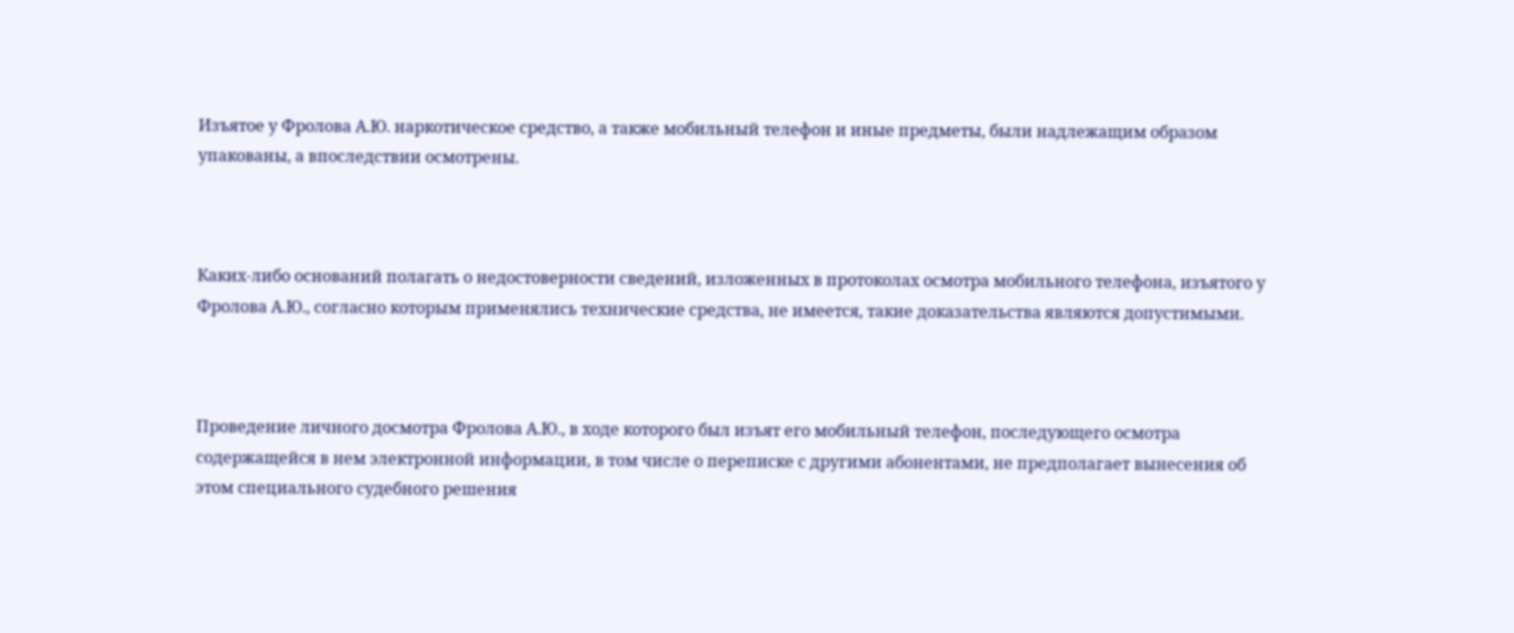Изъятое у Фролова А.Ю. наркотическое средство, а также мобильный телефон и иные предметы, были надлежащим образом упакованы, а впоследствии осмотрены.



Каких-либо оснований полагать о недостоверности сведений, изложенных в протоколах осмотра мобильного телефона, изъятого у Фролова А.Ю., согласно которым применялись технические средства, не имеется, такие доказательства являются допустимыми.



Проведение личного досмотра Фролова А.Ю., в ходе которого был изъят его мобильный телефон, последующего осмотра содержащейся в нем электронной информации, в том числе о переписке с другими абонентами, не предполагает вынесения об этом специального судебного решения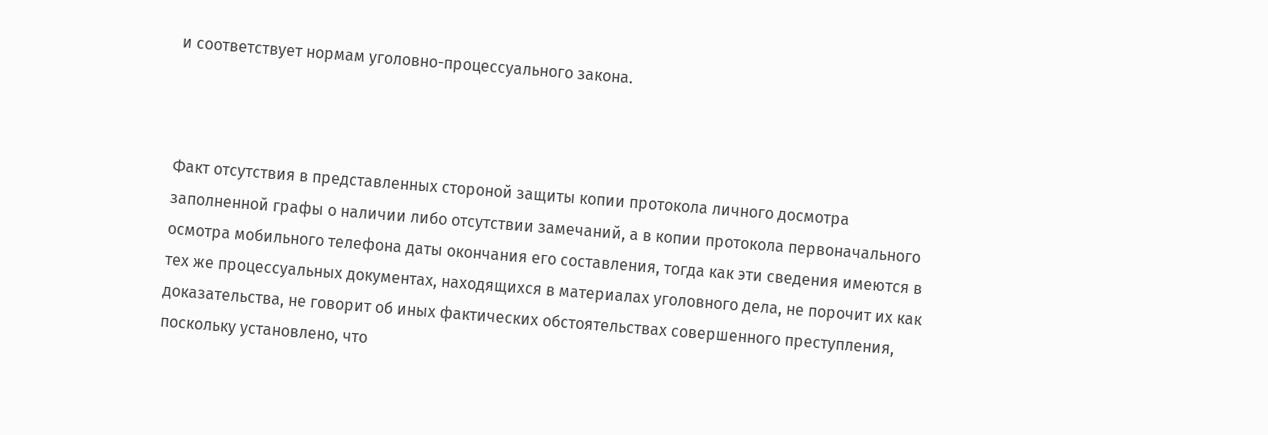и соответствует нормам уголовно-процессуального закона.



Факт отсутствия в представленных стороной защиты копии протокола личного досмотра заполненной графы о наличии либо отсутствии замечаний, а в копии протокола первоначального осмотра мобильного телефона даты окончания его составления, тогда как эти сведения имеются в тех же процессуальных документах, находящихся в материалах уголовного дела, не порочит их как доказательства, не говорит об иных фактических обстоятельствах совершенного преступления, поскольку установлено, что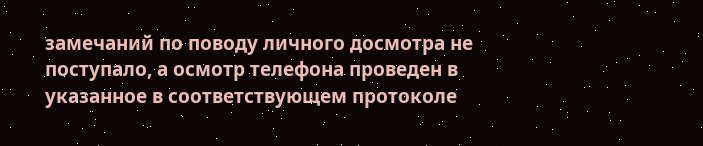замечаний по поводу личного досмотра не поступало, а осмотр телефона проведен в указанное в соответствующем протоколе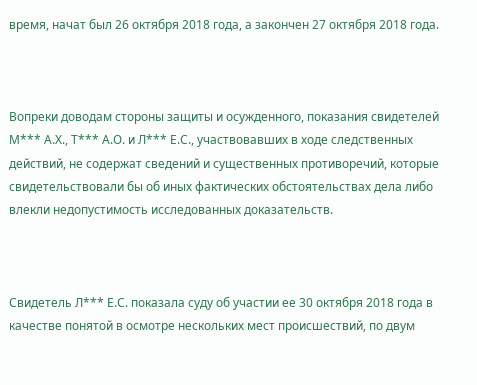время, начат был 26 октября 2018 года, а закончен 27 октября 2018 года.



Вопреки доводам стороны защиты и осужденного, показания свидетелей М*** А.Х., Т*** А.О. и Л*** Е.С., участвовавших в ходе следственных действий, не содержат сведений и существенных противоречий, которые свидетельствовали бы об иных фактических обстоятельствах дела либо влекли недопустимость исследованных доказательств.



Свидетель Л*** Е.С. показала суду об участии ее 30 октября 2018 года в качестве понятой в осмотре нескольких мест происшествий, по двум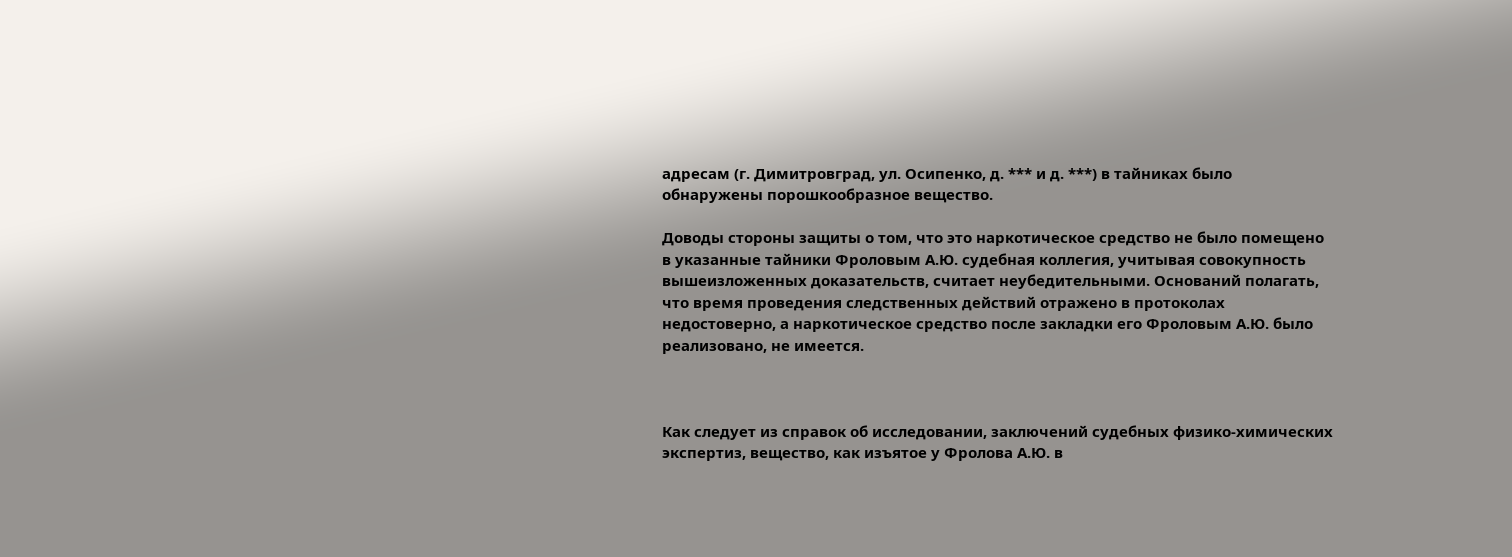адресам (г. Димитровград, ул. Осипенко, д. *** и д. ***) в тайниках было обнаружены порошкообразное вещество.

Доводы стороны защиты о том, что это наркотическое средство не было помещено в указанные тайники Фроловым А.Ю. судебная коллегия, учитывая совокупность вышеизложенных доказательств, считает неубедительными. Оснований полагать, что время проведения следственных действий отражено в протоколах недостоверно, а наркотическое средство после закладки его Фроловым А.Ю. было реализовано, не имеется.



Как следует из справок об исследовании, заключений судебных физико-химических экспертиз, вещество, как изъятое у Фролова А.Ю. в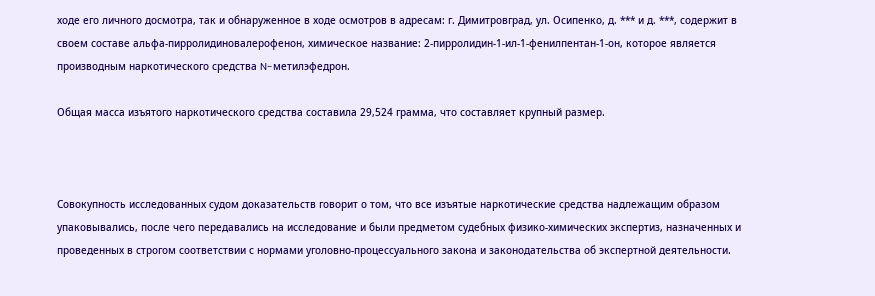ходе его личного досмотра, так и обнаруженное в ходе осмотров в адресам: г. Димитровград, ул. Осипенко, д. *** и д. ***, содержит в своем составе альфа-пирролидиновалерофенон, химическое название: 2-пирролидин-1-ил-1-фенилпентан-1-он, которое является производным наркотического средства N-метилэфедрон.

Общая масса изъятого наркотического средства составила 29,524 грамма, что составляет крупный размер.



Совокупность исследованных судом доказательств говорит о том, что все изъятые наркотические средства надлежащим образом упаковывались, после чего передавались на исследование и были предметом судебных физико-химических экспертиз, назначенных и проведенных в строгом соответствии с нормами уголовно-процессуального закона и законодательства об экспертной деятельности.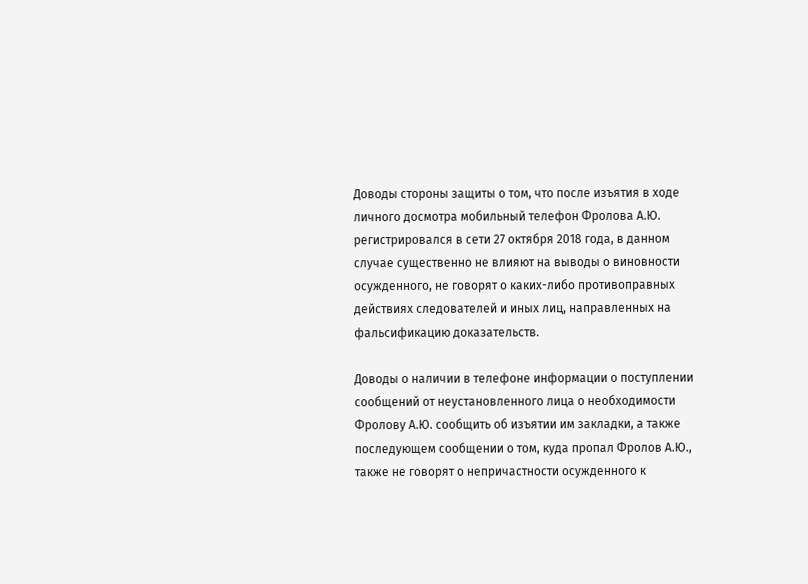Доводы стороны защиты о том, что после изъятия в ходе личного досмотра мобильный телефон Фролова А.Ю. регистрировался в сети 27 октября 2018 года, в данном случае существенно не влияют на выводы о виновности осужденного, не говорят о каких-либо противоправных действиях следователей и иных лиц, направленных на фальсификацию доказательств.

Доводы о наличии в телефоне информации о поступлении сообщений от неустановленного лица о необходимости Фролову А.Ю. сообщить об изъятии им закладки, а также последующем сообщении о том, куда пропал Фролов А.Ю., также не говорят о непричастности осужденного к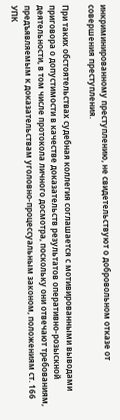инкриминированному преступлению, не свидетельствуют о добровольном отказе от совершения преступления.

При таких обстоятельствах судебная коллегия соглашается с мотивированными выводами приговора о допустимости в качестве доказательств результатов оперативно-розыскной деятельности, в том числе протокола личного досмотра, поскольку они отвечают требованиям, предъявляемым к доказательствам уголовно-процессуальным законом, положениям ст. 166 УПК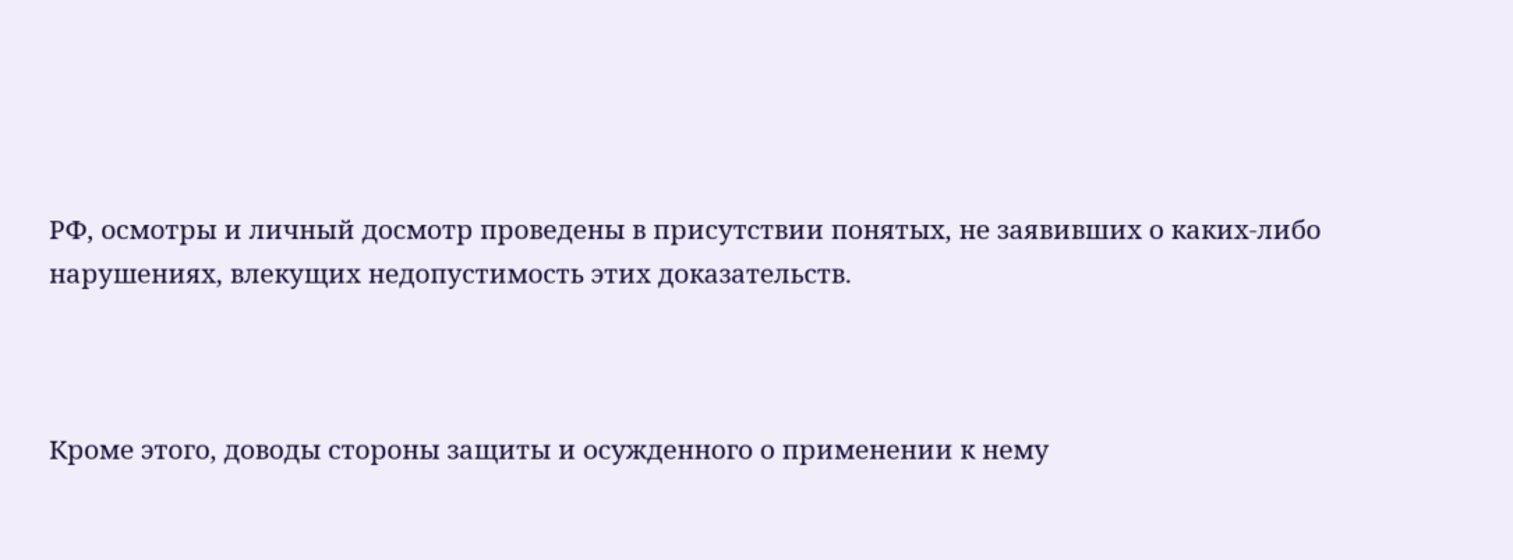РФ, осмотры и личный досмотр проведены в присутствии понятых, не заявивших о каких-либо нарушениях, влекущих недопустимость этих доказательств.



Кроме этого, доводы стороны защиты и осужденного о применении к нему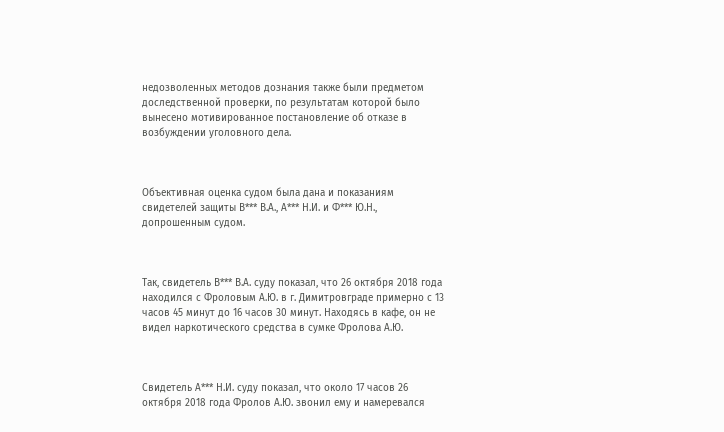недозволенных методов дознания также были предметом доследственной проверки, по результатам которой было вынесено мотивированное постановление об отказе в возбуждении уголовного дела.



Объективная оценка судом была дана и показаниям свидетелей защиты В*** В.А., А*** Н.И. и Ф*** Ю.Н., допрошенным судом.



Так, свидетель В*** В.А. суду показал, что 26 октября 2018 года находился с Фроловым А.Ю. в г. Димитровграде примерно с 13 часов 45 минут до 16 часов 30 минут. Находясь в кафе, он не видел наркотического средства в сумке Фролова А.Ю.



Свидетель А*** Н.И. суду показал, что около 17 часов 26 октября 2018 года Фролов А.Ю. звонил ему и намеревался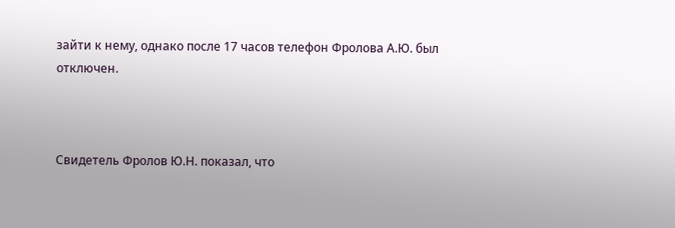зайти к нему, однако после 17 часов телефон Фролова А.Ю. был отключен.



Свидетель Фролов Ю.Н. показал, что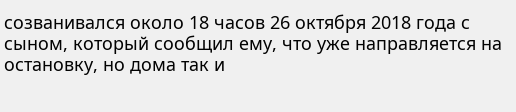созванивался около 18 часов 26 октября 2018 года с сыном, который сообщил ему, что уже направляется на остановку, но дома так и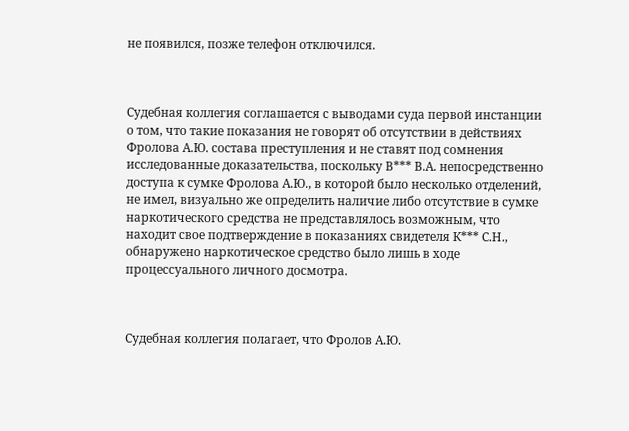не появился, позже телефон отключился.



Судебная коллегия соглашается с выводами суда первой инстанции о том, что такие показания не говорят об отсутствии в действиях Фролова А.Ю. состава преступления и не ставят под сомнения исследованные доказательства, поскольку В*** В.А. непосредственно доступа к сумке Фролова А.Ю., в которой было несколько отделений, не имел, визуально же определить наличие либо отсутствие в сумке наркотического средства не представлялось возможным, что находит свое подтверждение в показаниях свидетеля К*** С.Н., обнаружено наркотическое средство было лишь в ходе процессуального личного досмотра.



Судебная коллегия полагает, что Фролов А.Ю.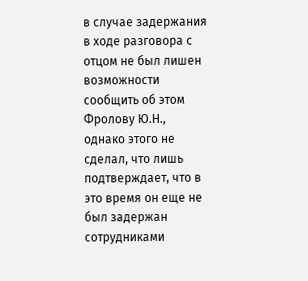в случае задержания в ходе разговора с отцом не был лишен возможности сообщить об этом Фролову Ю.Н., однако этого не сделал, что лишь подтверждает, что в это время он еще не был задержан сотрудниками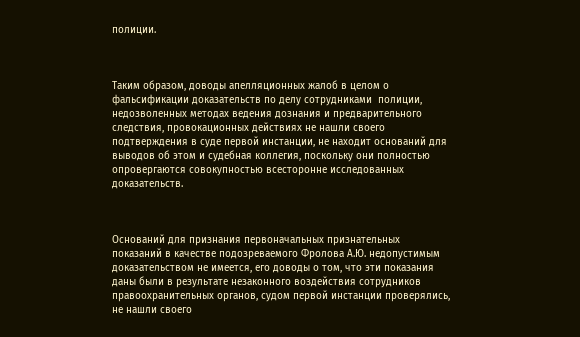полиции.



Таким образом, доводы апелляционных жалоб в целом о фальсификации доказательств по делу сотрудниками  полиции, недозволенных методах ведения дознания и предварительного следствия, провокационных действиях не нашли своего подтверждения в суде первой инстанции, не находит оснований для выводов об этом и судебная коллегия, поскольку они полностью опровергаются совокупностью всесторонне исследованных доказательств.



Оснований для признания первоначальных признательных показаний в качестве подозреваемого Фролова А.Ю. недопустимым доказательством не имеется, его доводы о том, что эти показания даны были в результате незаконного воздействия сотрудников правоохранительных органов, судом первой инстанции проверялись, не нашли своего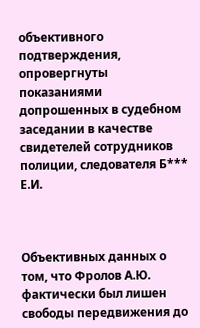объективного подтверждения, опровергнуты показаниями допрошенных в судебном заседании в качестве свидетелей сотрудников полиции, следователя Б*** Е.И.



Объективных данных о том, что Фролов А.Ю. фактически был лишен свободы передвижения до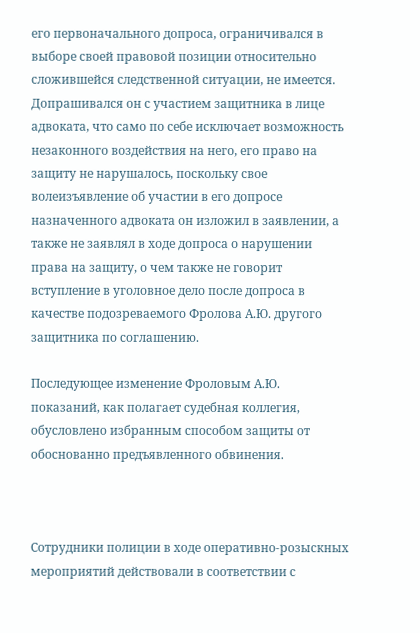его первоначального допроса, ограничивался в выборе своей правовой позиции относительно сложившейся следственной ситуации, не имеется. Допрашивался он с участием защитника в лице адвоката, что само по себе исключает возможность незаконного воздействия на него, его право на защиту не нарушалось, поскольку свое волеизъявление об участии в его допросе назначенного адвоката он изложил в заявлении, а также не заявлял в ходе допроса о нарушении права на защиту, о чем также не говорит вступление в уголовное дело после допроса в качестве подозреваемого Фролова А.Ю. другого защитника по соглашению.

Последующее изменение Фроловым А.Ю. показаний, как полагает судебная коллегия, обусловлено избранным способом защиты от обоснованно предъявленного обвинения.



Сотрудники полиции в ходе оперативно-розыскных мероприятий действовали в соответствии с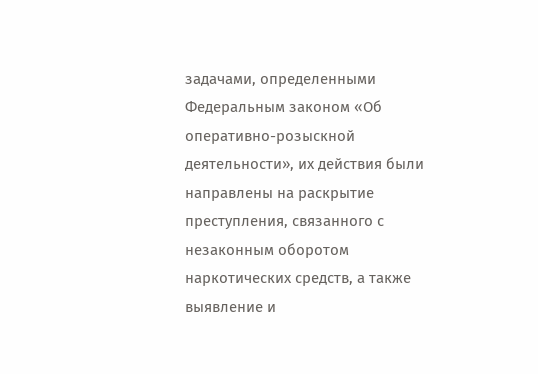задачами, определенными Федеральным законом «Об оперативно-розыскной деятельности», их действия были направлены на раскрытие преступления, связанного с незаконным оборотом наркотических средств, а также выявление и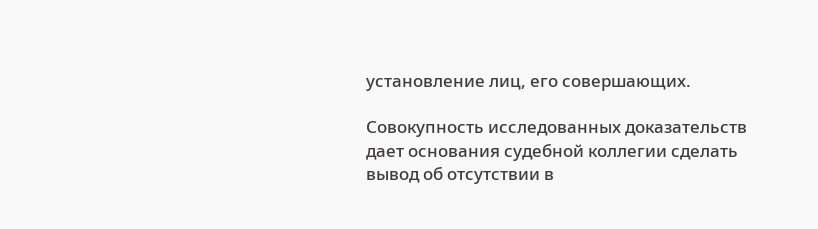установление лиц, его совершающих.

Совокупность исследованных доказательств дает основания судебной коллегии сделать вывод об отсутствии в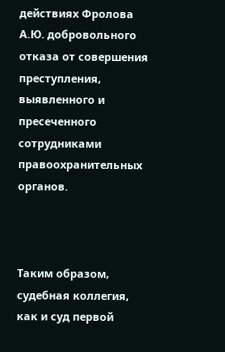действиях Фролова А.Ю. добровольного отказа от совершения преступления, выявленного и пресеченного сотрудниками правоохранительных органов.



Таким образом, судебная коллегия, как и суд первой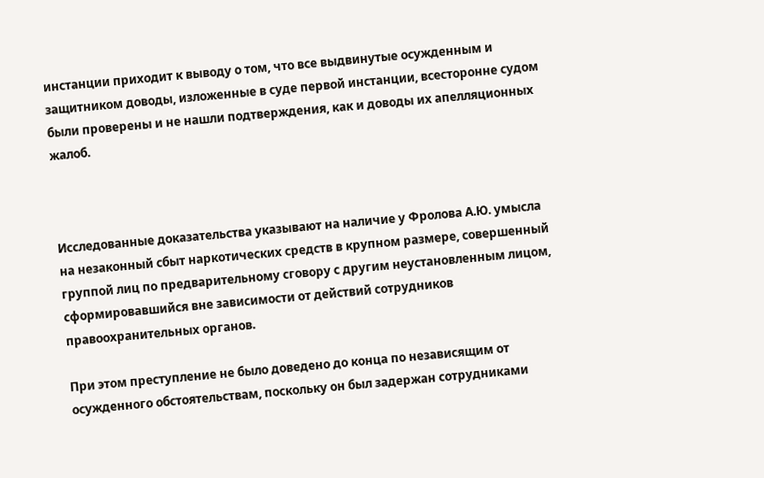инстанции приходит к выводу о том, что все выдвинутые осужденным и защитником доводы, изложенные в суде первой инстанции, всесторонне судом были проверены и не нашли подтверждения, как и доводы их апелляционных жалоб.



Исследованные доказательства указывают на наличие у Фролова А.Ю. умысла на незаконный сбыт наркотических средств в крупном размере, совершенный группой лиц по предварительному сговору с другим неустановленным лицом, сформировавшийся вне зависимости от действий сотрудников правоохранительных органов.

При этом преступление не было доведено до конца по независящим от осужденного обстоятельствам, поскольку он был задержан сотрудниками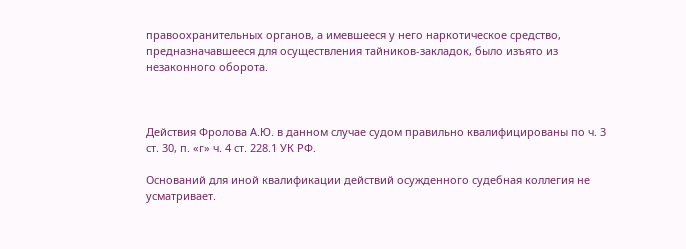правоохранительных органов, а имевшееся у него наркотическое средство, предназначавшееся для осуществления тайников-закладок, было изъято из незаконного оборота.



Действия Фролова А.Ю. в данном случае судом правильно квалифицированы по ч. 3 ст. 30, п. «г» ч. 4 ст. 228.1 УК РФ.

Оснований для иной квалификации действий осужденного судебная коллегия не усматривает.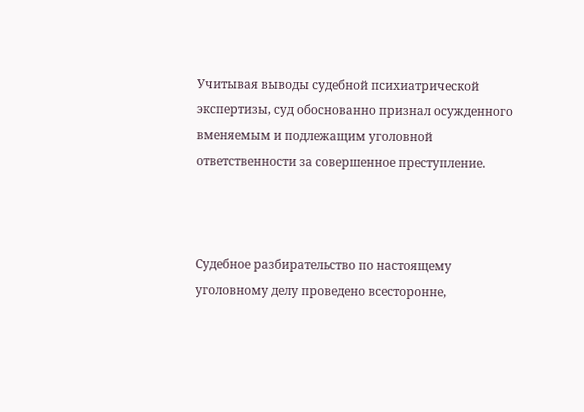Учитывая выводы судебной психиатрической экспертизы, суд обоснованно признал осужденного вменяемым и подлежащим уголовной ответственности за совершенное преступление.



Судебное разбирательство по настоящему уголовному делу проведено всесторонне,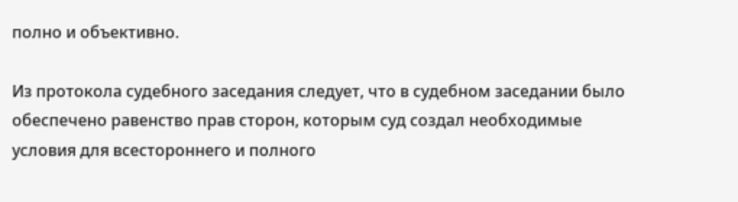полно и объективно.

Из протокола судебного заседания следует, что в судебном заседании было обеспечено равенство прав сторон, которым суд создал необходимые условия для всестороннего и полного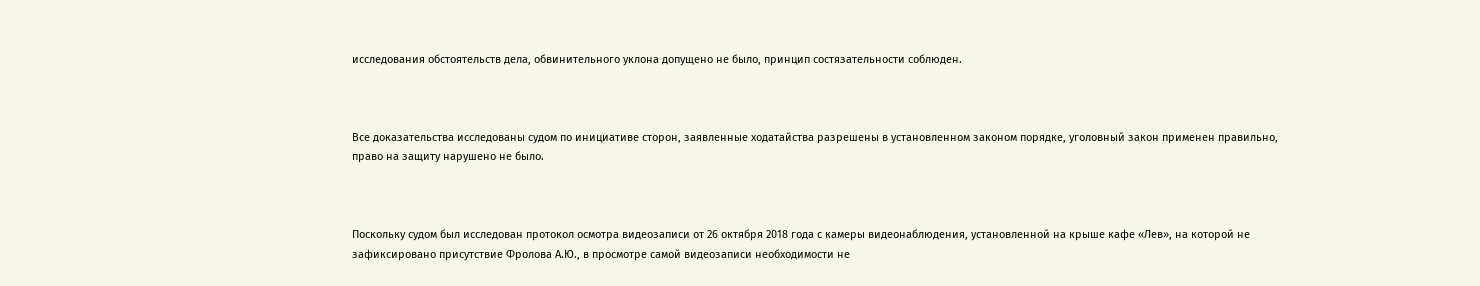исследования обстоятельств дела, обвинительного уклона допущено не было, принцип состязательности соблюден.



Все доказательства исследованы судом по инициативе сторон, заявленные ходатайства разрешены в установленном законом порядке, уголовный закон применен правильно, право на защиту нарушено не было.



Поскольку судом был исследован протокол осмотра видеозаписи от 26 октября 2018 года с камеры видеонаблюдения, установленной на крыше кафе «Лев», на которой не зафиксировано присутствие Фролова А.Ю., в просмотре самой видеозаписи необходимости не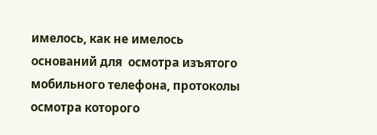имелось, как не имелось оснований для  осмотра изъятого мобильного телефона, протоколы осмотра которого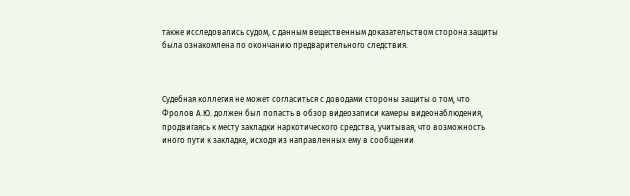также исследовались судом, с данным вещественным доказательством сторона защиты была ознакомлена по окончанию предварительного следствия.



Судебная коллегия не может согласиться с доводами стороны защиты о том, что Фролов А.Ю. должен был попасть в обзор видеозаписи камеры видеонаблюдения, продвигаясь к месту закладки наркотического средства, учитывая, что возможность иного пути к закладке, исходя из направленных ему в сообщении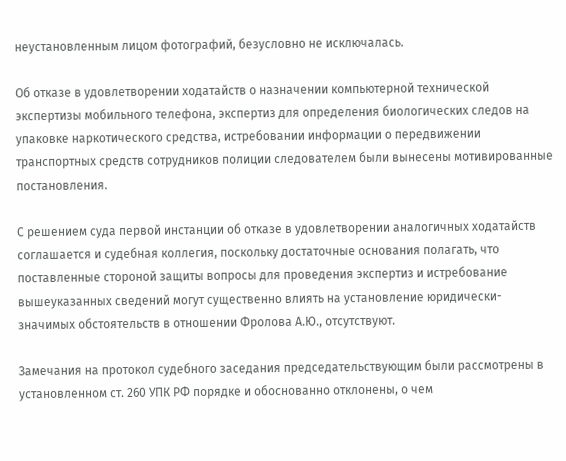неустановленным лицом фотографий, безусловно не исключалась.

Об отказе в удовлетворении ходатайств о назначении компьютерной технической экспертизы мобильного телефона, экспертиз для определения биологических следов на упаковке наркотического средства, истребовании информации о передвижении транспортных средств сотрудников полиции следователем были вынесены мотивированные постановления.

С решением суда первой инстанции об отказе в удовлетворении аналогичных ходатайств соглашается и судебная коллегия, поскольку достаточные основания полагать, что поставленные стороной защиты вопросы для проведения экспертиз и истребование вышеуказанных сведений могут существенно влиять на установление юридически-значимых обстоятельств в отношении Фролова А.Ю., отсутствуют.

Замечания на протокол судебного заседания председательствующим были рассмотрены в установленном ст. 260 УПК РФ порядке и обоснованно отклонены, о чем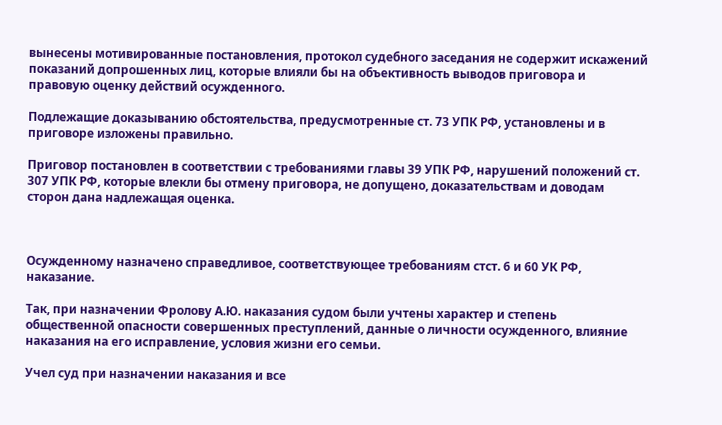вынесены мотивированные постановления, протокол судебного заседания не содержит искажений показаний допрошенных лиц, которые влияли бы на объективность выводов приговора и правовую оценку действий осужденного.

Подлежащие доказыванию обстоятельства, предусмотренные ст. 73 УПК РФ, установлены и в приговоре изложены правильно.

Приговор постановлен в соответствии с требованиями главы 39 УПК РФ, нарушений положений ст. 307 УПК РФ, которые влекли бы отмену приговора, не допущено, доказательствам и доводам сторон дана надлежащая оценка.



Осужденному назначено справедливое, соответствующее требованиям стст. 6 и 60 УК РФ, наказание.

Так, при назначении Фролову А.Ю. наказания судом были учтены характер и степень общественной опасности совершенных преступлений, данные о личности осужденного, влияние наказания на его исправление, условия жизни его семьи.

Учел суд при назначении наказания и все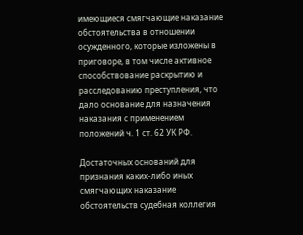имеющиеся смягчающие наказание обстоятельства в отношении осужденного, которые изложены в приговоре, в том числе активное способствование раскрытию и расследованию преступления, что дало основание для назначения наказания с применением положений ч. 1 ст. 62 УК РФ.

Достаточных оснований для признания каких-либо иных смягчающих наказание обстоятельств судебная коллегия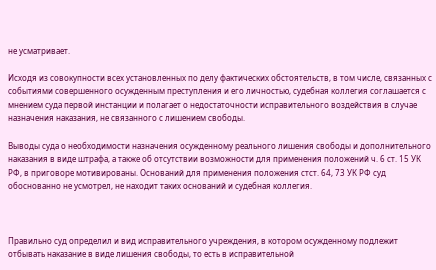не усматривает.

Исходя из совокупности всех установленных по делу фактических обстоятельств, в том числе, связанных с событиями совершенного осужденным преступления и его личностью, судебная коллегия соглашается с мнением суда первой инстанции и полагает о недостаточности исправительного воздействия в случае назначения наказания, не связанного с лишением свободы.

Выводы суда о необходимости назначения осужденному реального лишения свободы и дополнительного наказания в виде штрафа, а также об отсутствии возможности для применения положений ч. 6 ст. 15 УК РФ, в приговоре мотивированы. Оснований для применения положения стст. 64, 73 УК РФ суд обоснованно не усмотрел, не находит таких оснований и судебная коллегия.



Правильно суд определил и вид исправительного учреждения, в котором осужденному подлежит отбывать наказание в виде лишения свободы, то есть в исправительной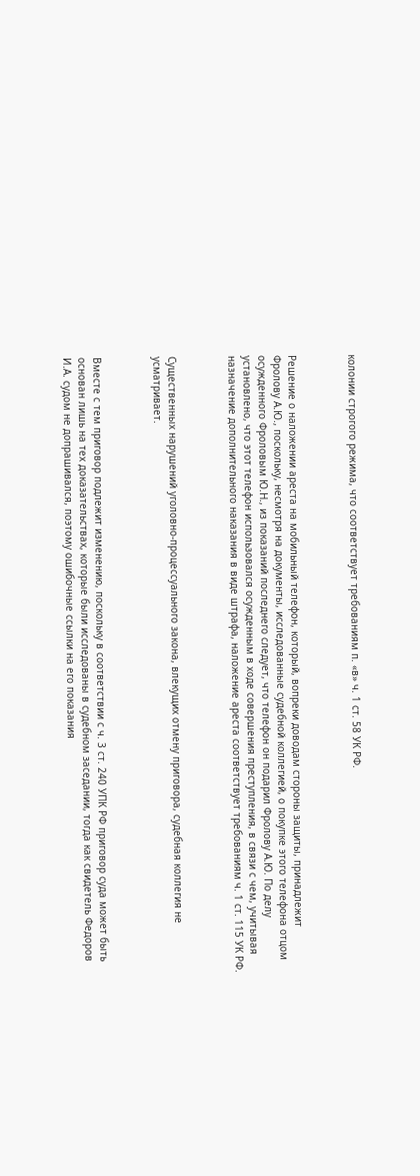колонии строгого режима, что соответствует требованиям п. «в» ч. 1 ст. 58 УК РФ.



Решение о наложении ареста на мобильный телефон, который, вопреки доводам стороны защиты, принадлежит Фролову А.Ю., поскольку, несмотря на документы, исследованные судебной коллегией, о покупке этого телефона отцом осужденного Фроловым Ю.Н., из показаний последнего следует, что телефон он подарил Фролову А.Ю. По делу установлено, что этот телефон использовался осужденным в ходе совершения преступления, в связи с чем, учитывая назначение дополнительного наказания в виде штрафа, наложение ареста соответствует требованиям ч. 1 ст. 115 УК РФ.



Существенных нарушений уголовно-процессуального закона, влекущих отмену приговора, судебная коллегия не усматривает.



Вместе с тем приговор подлежит изменению, поскольку в соответствии с ч. 3 ст. 240 УПК РФ приговор суда может быть основан лишь на тех доказательствах, которые были исследованы в судебном заседании, тогда как свидетель Федоров И.А. судом не допрашивался, поэтому ошибочные ссылки на его показания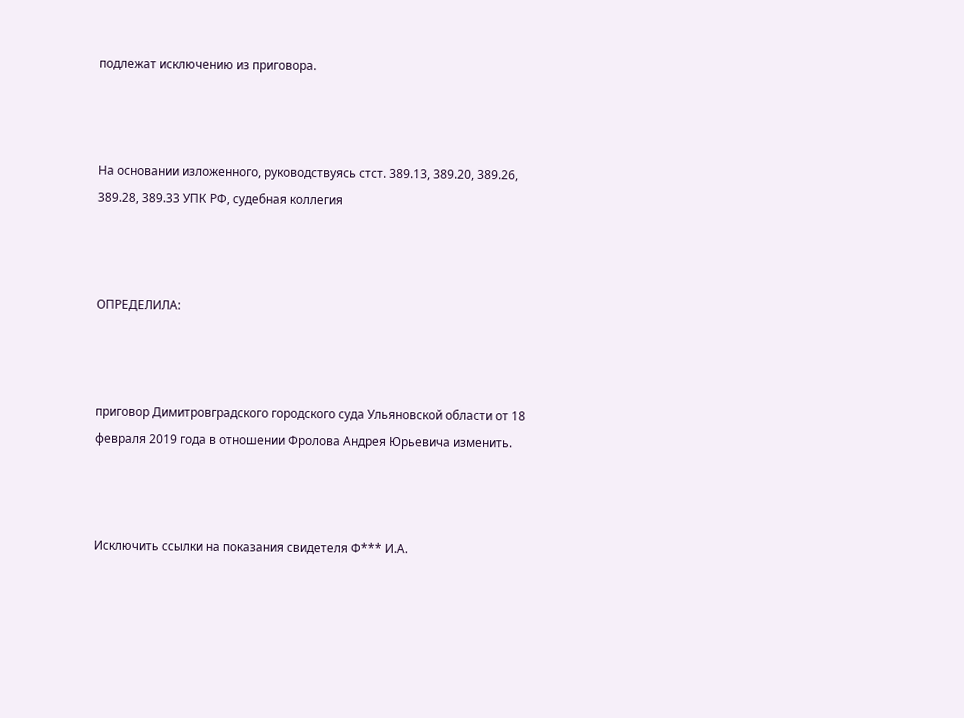подлежат исключению из приговора.



На основании изложенного, руководствуясь стст. 389.13, 389.20, 389.26, 389.28, 389.33 УПК РФ, судебная коллегия



ОПРЕДЕЛИЛА:



приговор Димитровградского городского суда Ульяновской области от 18 февраля 2019 года в отношении Фролова Андрея Юрьевича изменить.



Исключить ссылки на показания свидетеля Ф*** И.А.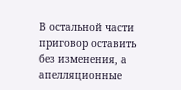В остальной части приговор оставить без изменения, а апелляционные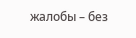жалобы – без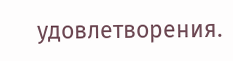удовлетворения.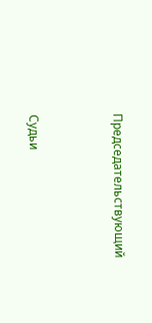Председательствующий



Судьи